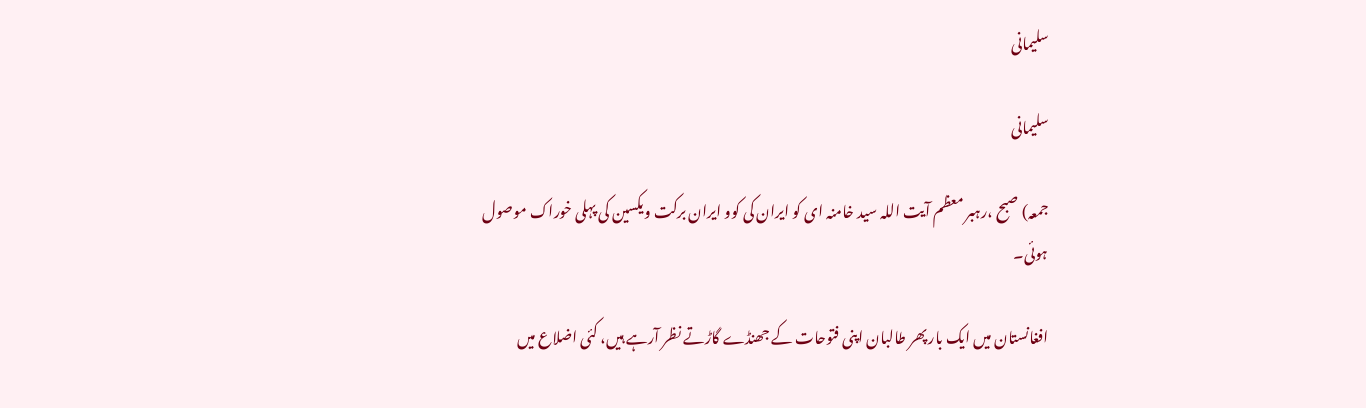سلیمانی

سلیمانی

جمعہ) صبح ،رہبر معظم آیت اللہ سید خامنہ ای کو ایران کی کوو ایران برکت ویکسین کی پہلی خوراک موصول ہوئی۔

افغانستان میں ایک بار پھر طالبان اپنی فتوحات کے جھنڈے گاڑتے نظر آرہے ہیں، کئی اضلاع میں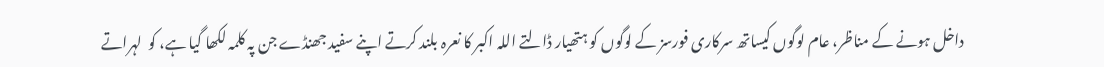داخل ہونے کے مناظر، عام لوگوں کیساتھ سرکاری فورسز کے لوگوں کو ہتھیار ڈالتے اللہ اکبر کا نعرہ بلند کرتے اپنے سفید جھنڈے جن پہ کلمہ لکھا گیا ہے، کو  لہراتے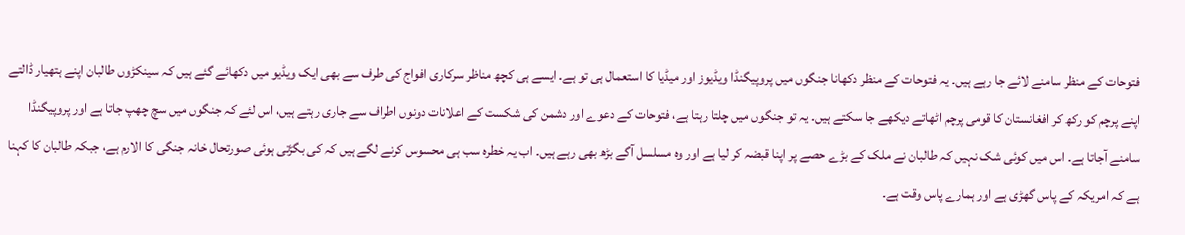فتوحات کے منظر سامنے لائے جا رہے ہیں۔ یہ فتوحات کے منظر دکھانا جنگوں میں پروپیگنڈا ویڈیوز اور میڈیا کا استعمال ہی تو ہے۔ ایسے ہی کچھ مناظر سرکاری افواج کی طرف سے بھی ایک ویڈیو میں دکھائے گئے ہیں کہ سینکڑوں طالبان اپنے ہتھیار ڈالتے اپنے پرچم کو رکھ کر افغانستان کا قومی پرچم اٹھاتے دیکھے جا سکتے ہیں۔ یہ تو جنگوں میں چلتا رہتا ہے، فتوحات کے دعوے اور دشمن کی شکست کے اعلانات دونوں اطراف سے جاری رہتے ہیں، اس لئے کہ جنگوں میں سچ چھپ جاتا ہے اور پروپیگنڈا سامنے آجاتا ہے۔ اس میں کوئی شک نہیں کہ طالبان نے ملک کے بڑے حصے پر اپنا قبضہ کر لیا ہے اور وہ مسلسل آگے بڑھ بھی رہے ہیں۔ اب یہ خطرہ سب ہی محسوس کرنے لگے ہیں کہ کی بگڑتی ہوئی صورتحال خانہ جنگی کا الارم ہے، جبکہ طالبان کا کہنا ہے کہ امریکہ کے پاس گھڑی ہے اور ہمارے پاس وقت ہے۔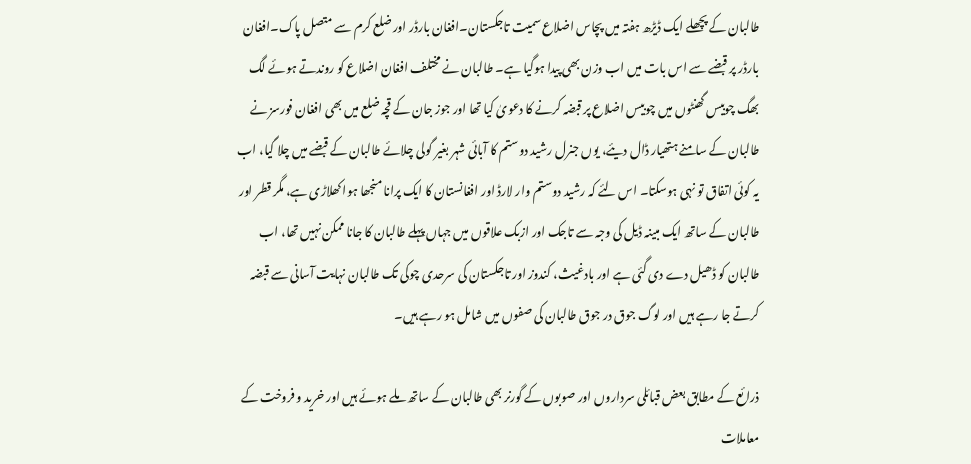طالبان کے پچھلے ایک ڈیڑھ ہفتہ میں پچاس اضلاع سمیت تاجکستان۔افغان بارڈر اور ضلع کرم سے متصل پاک۔افغان بارڈر پر قبضے سے اس بات میں اب وزن بھی پیدا ہوگیا ہے۔ طالبان نے مختلف افغان اضلاع کو روندتے ہوئے لگ بھگ چوبیس گھنٹوں میں چوبیس اضلاع پر قبضہ کرنے کا دعویٰ کیا تھا اور جوز جان کے قچہ ضلع میں بھی افغان فورسز نے طالبان کے سامنے ہتھیار ڈال دیئے، یوں جنرل رشید دوستم کا آبائی شہر بغیر گولی چلائے طالبان کے قبضے میں چلا گیا، اب یہ کوئی اتفاق تو نہی ہوسکتا۔ اس لئے کہ رشید دوستم وار لارڈ اور افغانستان کا ایک پرانا منجھا ہوا کھلاڑی ہے، مگر قطر اور طالبان کے ساتھ ایک مبینہ ڈیل کی وجہ سے تاجک اور ازبک علاقوں میں جہاں پہلے طالبان کا جانا ممکن نہیں تھا، اب طالبان کو ڈھیل دے دی گئی ہے اور بادغیث، کندوز اور تاجکستان کی سرحدی چوکی تک طالبان نہایت آسانی سے قبضہ کرتے جا رہے ہیں اور لوگ جوق در جوق طالبان کی صفوں میں شامل ہو رہے ہیں۔

ذرائع کے مطابق بعض قبائلی سرداروں اور صوبوں کے گورنر بھی طالبان کے ساتھ ملے ہوئے ہیں اور خرید و فروخت کے معاملات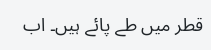قطر میں طے پائے ہیں۔ اب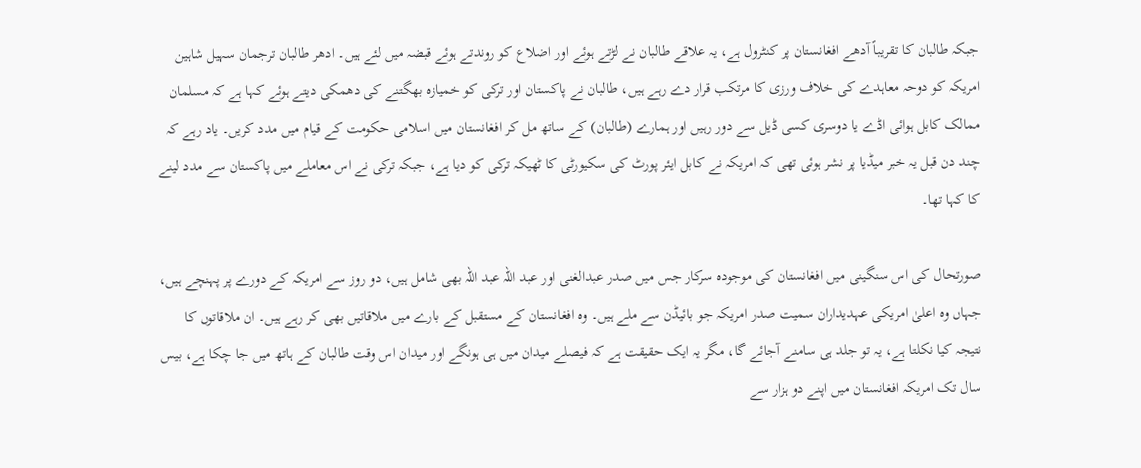جبکہ طالبان کا تقریباً آدھے افغانستان پر کنٹرول ہے، یہ علاقے طالبان نے لڑتے ہوئے اور اضلاع کو روندتے ہوئے قبضہ میں لئے ہیں۔ ادھر طالبان ترجمان سہیل شاہین امریکہ کو دوحہ معاہدے کی خلاف ورزی کا مرتکب قرار دے رہے ہیں، طالبان نے پاکستان اور ترکی کو خمیازہ بھگتنے کی دھمکی دیتے ہوئے کہا ہے کہ مسلمان ممالک کابل ہوائی اڈے یا دوسری کسی ڈیل سے دور رہیں اور ہمارے (طالبان) کے ساتھ مل کر افغانستان میں اسلامی حکومت کے قیام میں مدد کریں۔ یاد رہے کہ چند دن قبل یہ خبر میڈیا پر نشر ہوئی تھی کہ امریکہ نے کابل ایئر پورٹ کی سکیورٹی کا ٹھیکہ ترکی کو دیا ہے، جبکہ ترکی نے اس معاملے میں پاکستان سے مدد لینے کا کہا تھا۔

صورتحال کی اس سنگینی میں افغانستان کی موجودہ سرکار جس میں صدر عبدالغنی اور عبد اللہ عبد اللہ بھی شامل ہیں، دو روز سے امریکہ کے دورے پر پہنچے ہیں، جہاں وہ اعلیٰ امریکی عہدیداران سمیت صدر امریکہ جو بائیڈن سے ملے ہیں۔ وہ افغانستان کے مستقبل کے بارے میں ملاقاتیں بھی کر رہے ہیں۔ ان ملاقاتوں کا نتیجہ کیا نکلتا ہے، یہ تو جلد ہی سامنے آجائے گا، مگر یہ ایک حقیقت ہے کہ فیصلے میدان میں ہی ہونگے اور میدان اس وقت طالبان کے ہاتھ میں جا چکا ہے، بیس سال تک امریکہ افغانستان میں اپنے دو ہزار سے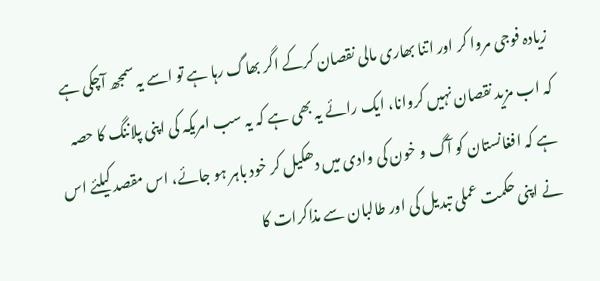زیادہ فوجی مروا کر اور اتنا بھاری مالی نقصان کرکے اگر بھاگ رہا ہے تو اسے یہ سمجھ آچکی ہے کہ اب مزید نقصان نہیں کروانا، ایک رائے یہ بھی ہے کہ یہ سب امریکہ کی اپنی پلاننگ کا حصہ ہے کہ افغانستان کو آگ و خون کی وادی میں دھکیل کر خود باہر ہو جائے، اس مقصد کیلئے اس نے اپنی حکمت عملی تبدیل کی اور طالبان سے مذاکرات کا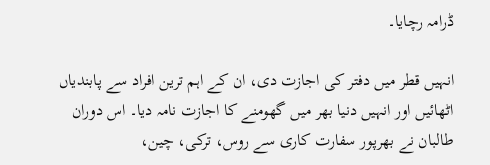ڈرامہ رچایا۔

انہیں قطر میں دفتر کی اجازت دی، ان کے اہم ترین افراد سے پابندیاں اٹھائیں اور انہیں دنیا بھر میں گھومنے کا اجازت نامہ دیا۔ اس دوران طالبان نے بھرپور سفارت کاری سے روس، ترکی، چین،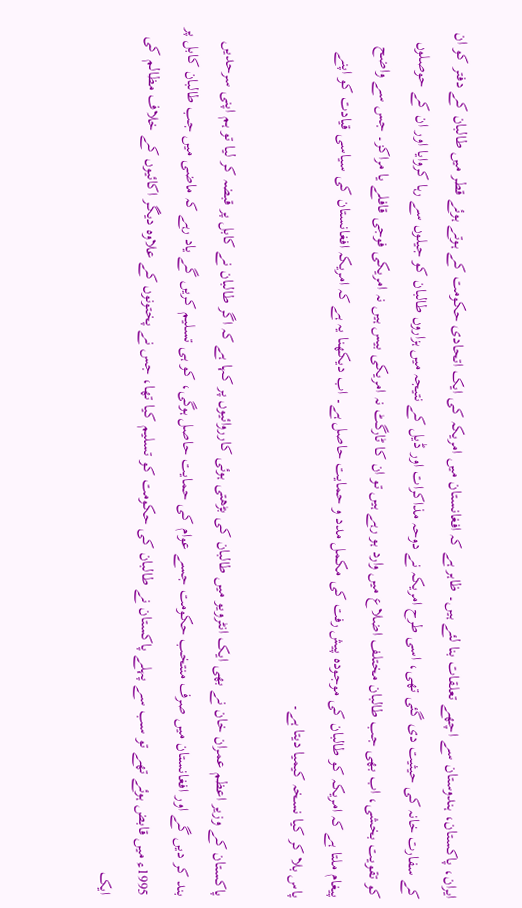ایران، پاکستان، ہندوستان سے اچھے تعلقات بنا لئے ہیں۔ ظاہر ہے کہ افغانستان میں امریکہ کی ایک اتحادی حکومت کے ہوتے ہوئے قطر میں طالبان کے دفتر کو ان کے سفارت خانہ کی حیثیت دی گئی تھی، اسی طرح امریکہ نے دوحہ مذاکرات اور ڈیل کے نتیجہ میں ہزاروں طالبان کو جیلوں سے رہا کروایا اور ان کے حوصلوں کو تقویت بخشی، اب بھی جب طالبان مختلف اضلاع میں وارد ہو رہے ہیں تو ان کا ٹارگٹ نہ امریکی بیس ہیں نہ امریکی فوجی قافلے یا مراکز۔ جس سے واضح پیغام ملتا ہے کہ امریکہ کو طالبان کی موجودہ پیش رفت کی مکمل مدد و حمایت حاصل ہے۔ اب دیکھنا یہ ہے کہ امریکہ افغانستان کی سیاسی قیادت کو اپنے پاس بلا کر کیا نسخہ کیمیا دیتا ہے۔

پاکستان کے وزیر اعظم عمران خان نے بھی ایک انٹرویو میں طالبان کی بڑھتی ہوئی کارروائیوں پر کہا ہے کہ اگر طالبان نے کابل پر قبضہ کر لیا تو ہم اپنی سرحدیں بند کر دیں گے اور افغانستان میں صرف منتخب حکومت جسے عوام کی حمایت حاصل ہوگی، کو ہی تسلیم کریں گے یاد رہے کہ ماضی میں جب طالبان کابل پر 1995ء میں قابض ہوئے تھے تو سب سے پہلے پاکستان نے طالبان کی حکومت کو تسلیم کیا تھا، جس نے پختونوں کے علاوہ دیگر اکائیوں کے خلاف مظالم کی ایک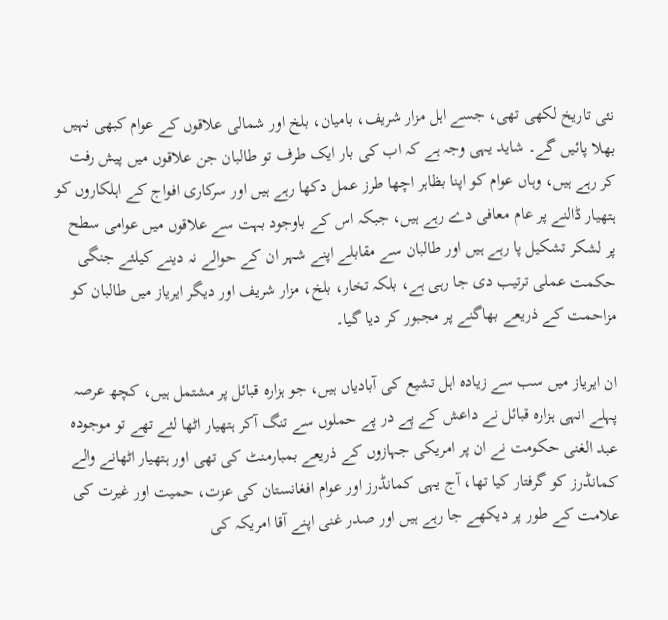نئی تاریخ لکھی تھی، جسے اہل مزار شریف، بامیان، بلخ اور شمالی علاقوں کے عوام کبھی نہیں بھلا پائیں گے۔ شاید یہی وجہ ہے کہ اب کی بار ایک طرف تو طالبان جن علاقوں میں پیش رفت کر رہے ہیں، وہاں عوام کو اپنا بظاہر اچھا طرز عمل دکھا رہے ہیں اور سرکاری افواج کے اہلکاروں کو ہتھیار ڈالنے پر عام معافی دے رہے ہیں، جبکہ اس کے باوجود بہت سے علاقوں میں عوامی سطح پر لشکر تشکیل پا رہے ہیں اور طالبان سے مقابلے اپنے شہر ان کے حوالے نہ دینے کیلئے جنگی حکمت عملی ترتیب دی جا رہی ہے، بلکہ تخار، بلخ، مزار شریف اور دیگر ایریاز میں طالبان کو مزاحمت کے ذریعے بھاگنے پر مجبور کر دیا گیا۔

ان ایریاز میں سب سے زیادہ اہل تشیع کی آبادیاں ہیں، جو ہزارہ قبائل پر مشتمل ہیں، کچھ عرصہ پہلے انہی ہزارہ قبائل نے داعش کے پے در پے حملوں سے تنگ آکر ہتھیار اٹھا لئے تھے تو موجودہ عبد الغنی حکومت نے ان پر امریکی جہازوں کے ذریعے بمبارمنٹ کی تھی اور ہتھیار اٹھانے والے کمانڈرز کو گرفتار کیا تھا، آج یہی کمانڈرز اور عوام افغانستان کی عزت، حمیت اور غیرت کی علامت کے طور پر دیکھے جا رہے ہیں اور صدر غنی اپنے آقا امریکہ کی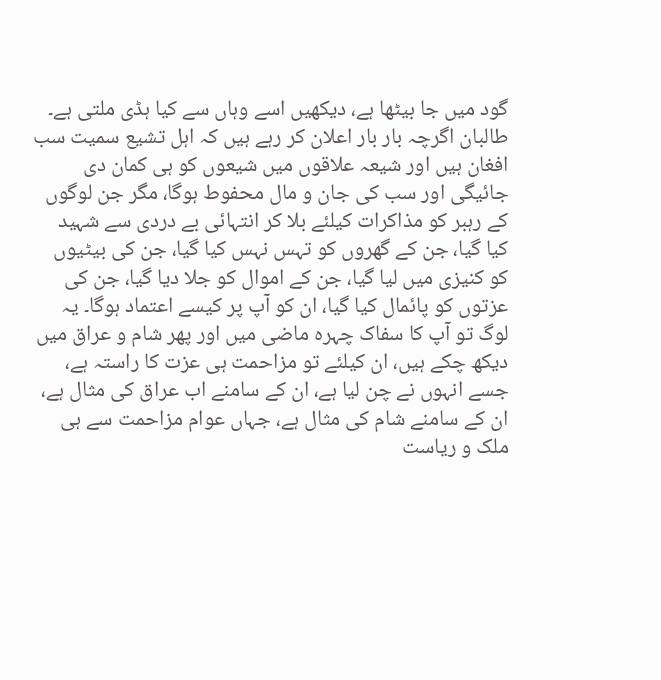گود میں جا بیٹھا ہے، دیکھیں اسے وہاں سے کیا ہڈی ملتی ہے۔ طالبان اگرچہ بار بار اعلان کر رہے ہیں کہ اہل تشیع سمیت سب افغان ہیں اور شیعہ علاقوں میں شیعوں کو ہی کمان دی جائیگی اور سب کی جان و مال محفوط ہوگا، مگر جن لوگوں کے رہبر کو مذاکرات کیلئے بلا کر انتہائی بے دردی سے شہید کیا گیا، جن کے گھروں کو تہس نہس کیا گیا، جن کی بیٹیوں کو کنیزی میں لیا گیا، جن کے اموال کو جلا دیا گیا، جن کی عزتوں کو پائمال کیا گیا، ان کو آپ پر کیسے اعتماد ہوگا۔ یہ لوگ تو آپ کا سفاک چہرہ ماضی میں اور پھر شام و عراق میں دیکھ چکے ہیں، ان کیلئے تو مزاحمت ہی عزت کا راستہ ہے، جسے انہوں نے چن لیا ہے، ان کے سامنے اب عراق کی مثال ہے، ان کے سامنے شام کی مثال ہے، جہاں عوام مزاحمت سے ہی ملک و ریاست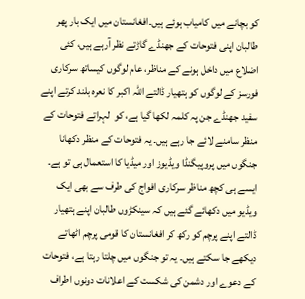کو بچانے میں کامیاب ہوئے ہیں۔افغانستان میں ایک بار پھر طالبان اپنی فتوحات کے جھنڈے گاڑتے نظر آرہے ہیں، کئی اضلاع میں داخل ہونے کے مناظر، عام لوگوں کیساتھ سرکاری فورسز کے لوگوں کو ہتھیار ڈالتے اللہ اکبر کا نعرہ بلند کرتے اپنے سفید جھنڈے جن پہ کلمہ لکھا گیا ہے، کو  لہراتے فتوحات کے منظر سامنے لائے جا رہے ہیں۔ یہ فتوحات کے منظر دکھانا جنگوں میں پروپیگنڈا ویڈیوز اور میڈیا کا استعمال ہی تو ہے۔ ایسے ہی کچھ مناظر سرکاری افواج کی طرف سے بھی ایک ویڈیو میں دکھائے گئے ہیں کہ سینکڑوں طالبان اپنے ہتھیار ڈالتے اپنے پرچم کو رکھ کر افغانستان کا قومی پرچم اٹھاتے دیکھے جا سکتے ہیں۔ یہ تو جنگوں میں چلتا رہتا ہے، فتوحات کے دعوے اور دشمن کی شکست کے اعلانات دونوں اطراف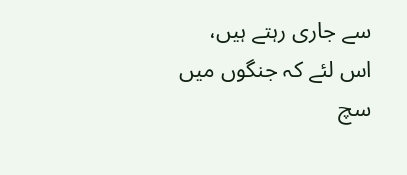سے جاری رہتے ہیں، اس لئے کہ جنگوں میں سچ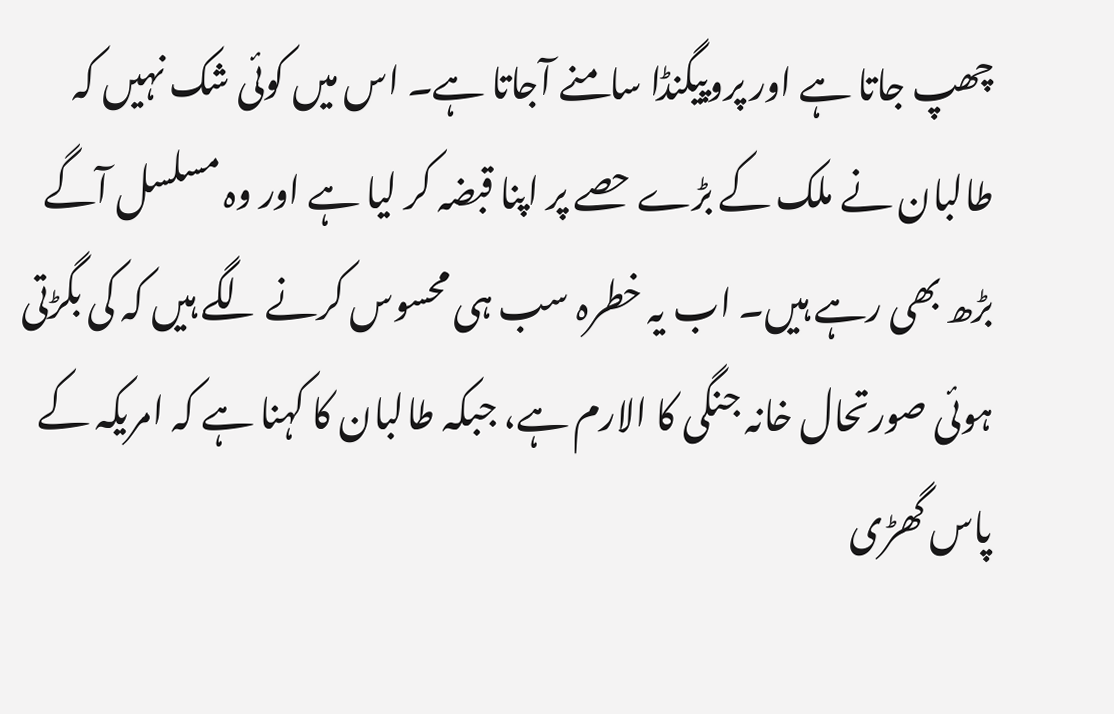چھپ جاتا ہے اور پروپیگنڈا سامنے آجاتا ہے۔ اس میں کوئی شک نہیں کہ طالبان نے ملک کے بڑے حصے پر اپنا قبضہ کر لیا ہے اور وہ مسلسل آگے بڑھ بھی رہے ہیں۔ اب یہ خطرہ سب ہی محسوس کرنے لگے ہیں کہ کی بگڑتی ہوئی صورتحال خانہ جنگی کا الارم ہے، جبکہ طالبان کا کہنا ہے کہ امریکہ کے پاس گھڑی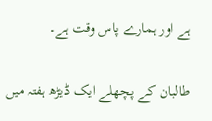ہے اور ہمارے پاس وقت ہے۔

طالبان کے پچھلے ایک ڈیڑھ ہفتہ میں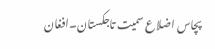پچاس اضلاع سمیت تاجکستان۔افغان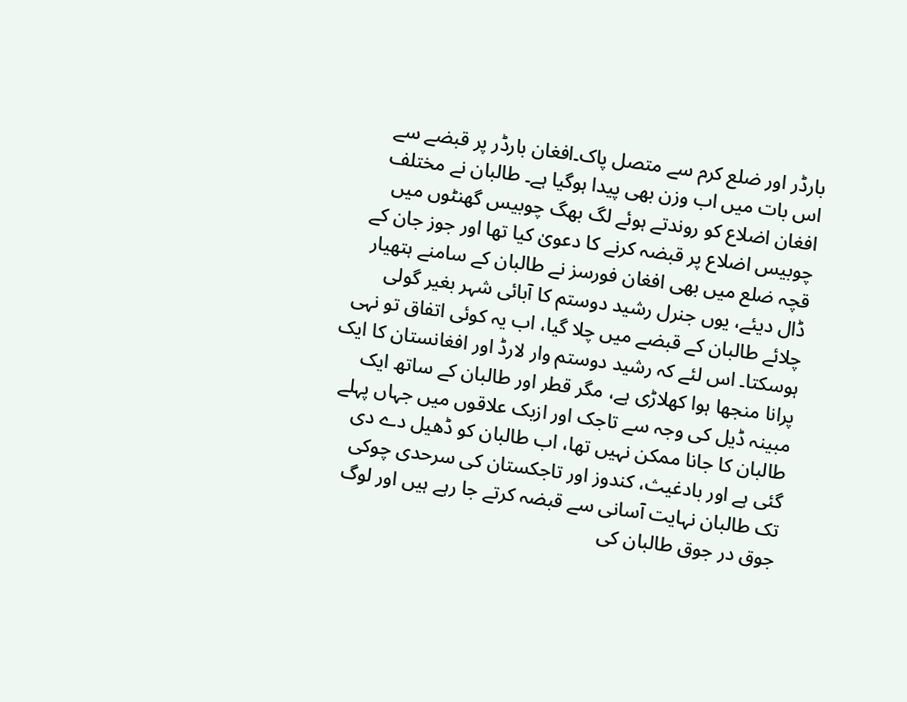بارڈر اور ضلع کرم سے متصل پاک۔افغان بارڈر پر قبضے سے اس بات میں اب وزن بھی پیدا ہوگیا ہے۔ طالبان نے مختلف افغان اضلاع کو روندتے ہوئے لگ بھگ چوبیس گھنٹوں میں چوبیس اضلاع پر قبضہ کرنے کا دعویٰ کیا تھا اور جوز جان کے قچہ ضلع میں بھی افغان فورسز نے طالبان کے سامنے ہتھیار ڈال دیئے، یوں جنرل رشید دوستم کا آبائی شہر بغیر گولی چلائے طالبان کے قبضے میں چلا گیا، اب یہ کوئی اتفاق تو نہی ہوسکتا۔ اس لئے کہ رشید دوستم وار لارڈ اور افغانستان کا ایک پرانا منجھا ہوا کھلاڑی ہے، مگر قطر اور طالبان کے ساتھ ایک مبینہ ڈیل کی وجہ سے تاجک اور ازبک علاقوں میں جہاں پہلے طالبان کا جانا ممکن نہیں تھا، اب طالبان کو ڈھیل دے دی گئی ہے اور بادغیث، کندوز اور تاجکستان کی سرحدی چوکی تک طالبان نہایت آسانی سے قبضہ کرتے جا رہے ہیں اور لوگ جوق در جوق طالبان کی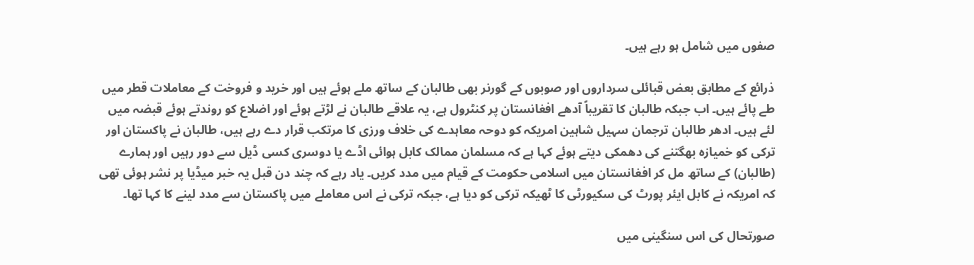صفوں میں شامل ہو رہے ہیں۔

ذرائع کے مطابق بعض قبائلی سرداروں اور صوبوں کے گورنر بھی طالبان کے ساتھ ملے ہوئے ہیں اور خرید و فروخت کے معاملات قطر میں طے پائے ہیں۔ اب جبکہ طالبان کا تقریباً آدھے افغانستان پر کنٹرول ہے، یہ علاقے طالبان نے لڑتے ہوئے اور اضلاع کو روندتے ہوئے قبضہ میں لئے ہیں۔ ادھر طالبان ترجمان سہیل شاہین امریکہ کو دوحہ معاہدے کی خلاف ورزی کا مرتکب قرار دے رہے ہیں، طالبان نے پاکستان اور ترکی کو خمیازہ بھگتنے کی دھمکی دیتے ہوئے کہا ہے کہ مسلمان ممالک کابل ہوائی اڈے یا دوسری کسی ڈیل سے دور رہیں اور ہمارے (طالبان) کے ساتھ مل کر افغانستان میں اسلامی حکومت کے قیام میں مدد کریں۔ یاد رہے کہ چند دن قبل یہ خبر میڈیا پر نشر ہوئی تھی کہ امریکہ نے کابل ایئر پورٹ کی سکیورٹی کا ٹھیکہ ترکی کو دیا ہے، جبکہ ترکی نے اس معاملے میں پاکستان سے مدد لینے کا کہا تھا۔

صورتحال کی اس سنگینی میں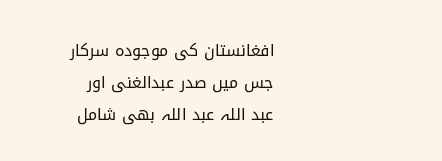افغانستان کی موجودہ سرکار جس میں صدر عبدالغنی اور عبد اللہ عبد اللہ بھی شامل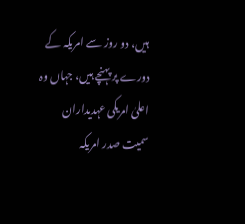ہیں، دو روز سے امریکہ کے دورے پر پہنچے ہیں، جہاں وہ اعلیٰ امریکی عہدیداران سمیت صدر امریکہ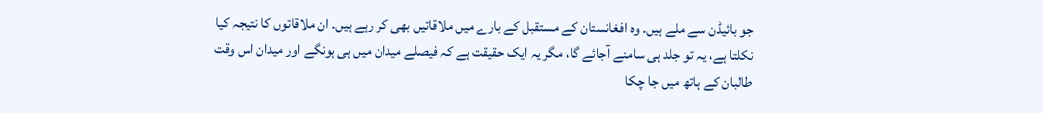جو بائیڈن سے ملے ہیں۔ وہ افغانستان کے مستقبل کے بارے میں ملاقاتیں بھی کر رہے ہیں۔ ان ملاقاتوں کا نتیجہ کیا نکلتا ہے، یہ تو جلد ہی سامنے آجائے گا، مگر یہ ایک حقیقت ہے کہ فیصلے میدان میں ہی ہونگے اور میدان اس وقت طالبان کے ہاتھ میں جا چکا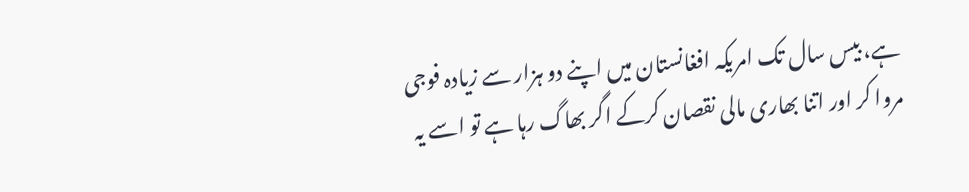ہے، بیس سال تک امریکہ افغانستان میں اپنے دو ہزار سے زیادہ فوجی مروا کر اور اتنا بھاری مالی نقصان کرکے اگر بھاگ رہا ہے تو اسے یہ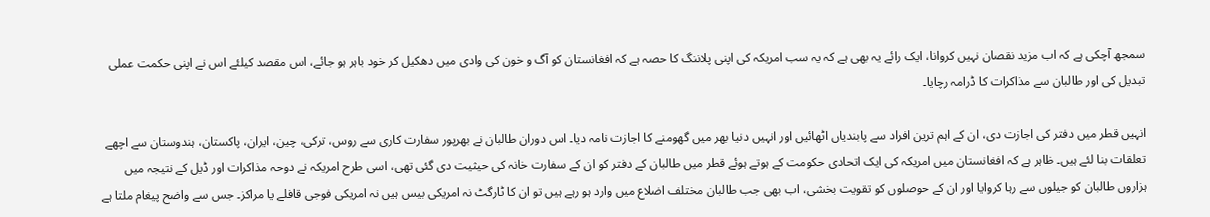سمجھ آچکی ہے کہ اب مزید نقصان نہیں کروانا، ایک رائے یہ بھی ہے کہ یہ سب امریکہ کی اپنی پلاننگ کا حصہ ہے کہ افغانستان کو آگ و خون کی وادی میں دھکیل کر خود باہر ہو جائے، اس مقصد کیلئے اس نے اپنی حکمت عملی تبدیل کی اور طالبان سے مذاکرات کا ڈرامہ رچایا۔

انہیں قطر میں دفتر کی اجازت دی، ان کے اہم ترین افراد سے پابندیاں اٹھائیں اور انہیں دنیا بھر میں گھومنے کا اجازت نامہ دیا۔ اس دوران طالبان نے بھرپور سفارت کاری سے روس، ترکی، چین، ایران، پاکستان، ہندوستان سے اچھے تعلقات بنا لئے ہیں۔ ظاہر ہے کہ افغانستان میں امریکہ کی ایک اتحادی حکومت کے ہوتے ہوئے قطر میں طالبان کے دفتر کو ان کے سفارت خانہ کی حیثیت دی گئی تھی، اسی طرح امریکہ نے دوحہ مذاکرات اور ڈیل کے نتیجہ میں ہزاروں طالبان کو جیلوں سے رہا کروایا اور ان کے حوصلوں کو تقویت بخشی، اب بھی جب طالبان مختلف اضلاع میں وارد ہو رہے ہیں تو ان کا ٹارگٹ نہ امریکی بیس ہیں نہ امریکی فوجی قافلے یا مراکز۔ جس سے واضح پیغام ملتا ہے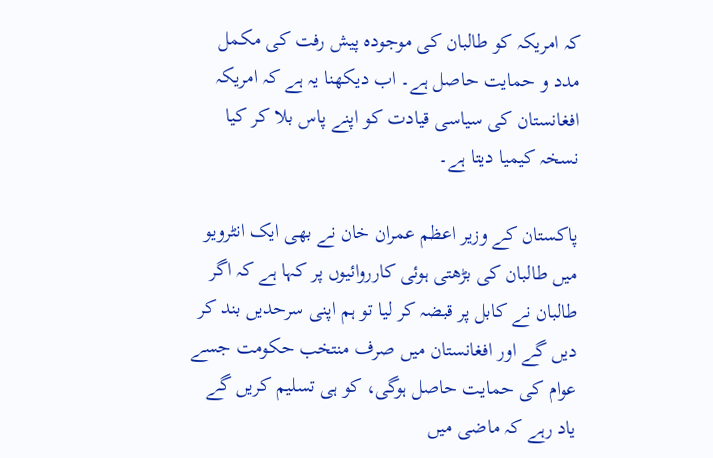کہ امریکہ کو طالبان کی موجودہ پیش رفت کی مکمل مدد و حمایت حاصل ہے۔ اب دیکھنا یہ ہے کہ امریکہ افغانستان کی سیاسی قیادت کو اپنے پاس بلا کر کیا نسخہ کیمیا دیتا ہے۔

پاکستان کے وزیر اعظم عمران خان نے بھی ایک انٹرویو میں طالبان کی بڑھتی ہوئی کارروائیوں پر کہا ہے کہ اگر طالبان نے کابل پر قبضہ کر لیا تو ہم اپنی سرحدیں بند کر دیں گے اور افغانستان میں صرف منتخب حکومت جسے عوام کی حمایت حاصل ہوگی، کو ہی تسلیم کریں گے یاد رہے کہ ماضی میں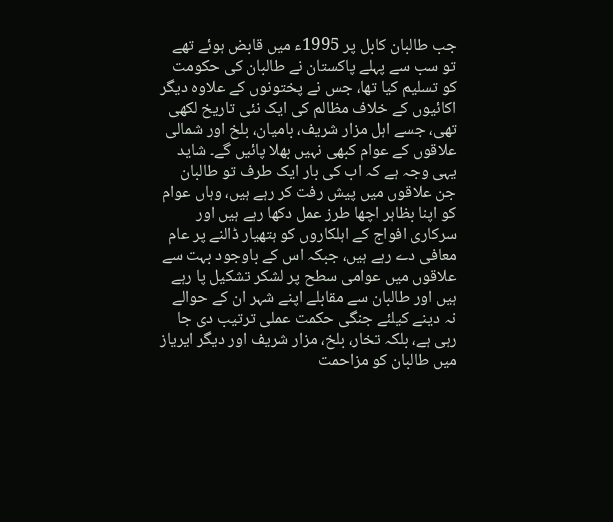جب طالبان کابل پر 1995ء میں قابض ہوئے تھے تو سب سے پہلے پاکستان نے طالبان کی حکومت کو تسلیم کیا تھا، جس نے پختونوں کے علاوہ دیگر اکائیوں کے خلاف مظالم کی ایک نئی تاریخ لکھی تھی، جسے اہل مزار شریف، بامیان، بلخ اور شمالی علاقوں کے عوام کبھی نہیں بھلا پائیں گے۔ شاید یہی وجہ ہے کہ اب کی بار ایک طرف تو طالبان جن علاقوں میں پیش رفت کر رہے ہیں، وہاں عوام کو اپنا بظاہر اچھا طرز عمل دکھا رہے ہیں اور سرکاری افواج کے اہلکاروں کو ہتھیار ڈالنے پر عام معافی دے رہے ہیں، جبکہ اس کے باوجود بہت سے علاقوں میں عوامی سطح پر لشکر تشکیل پا رہے ہیں اور طالبان سے مقابلے اپنے شہر ان کے حوالے نہ دینے کیلئے جنگی حکمت عملی ترتیب دی جا رہی ہے، بلکہ تخار، بلخ، مزار شریف اور دیگر ایریاز میں طالبان کو مزاحمت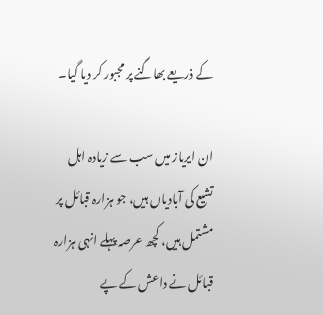کے ذریعے بھاگنے پر مجبور کر دیا گیا۔

ان ایریاز میں سب سے زیادہ اہل تشیع کی آبادیاں ہیں، جو ہزارہ قبائل پر مشتمل ہیں، کچھ عرصہ پہلے انہی ہزارہ قبائل نے داعش کے پے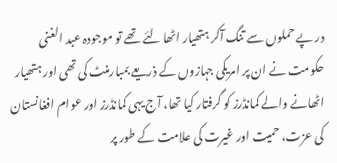در پے حملوں سے تنگ آکر ہتھیار اٹھا لئے تھے تو موجودہ عبد الغنی حکومت نے ان پر امریکی جہازوں کے ذریعے بمبارمنٹ کی تھی اور ہتھیار اٹھانے والے کمانڈرز کو گرفتار کیا تھا، آج یہی کمانڈرز اور عوام افغانستان کی عزت، حمیت اور غیرت کی علامت کے طور پر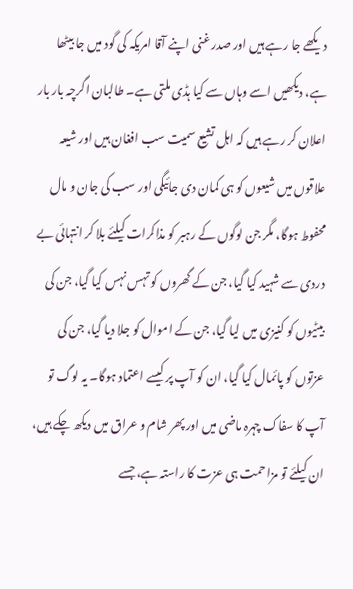دیکھے جا رہے ہیں اور صدر غنی اپنے آقا امریکہ کی گود میں جا بیٹھا ہے، دیکھیں اسے وہاں سے کیا ہڈی ملتی ہے۔ طالبان اگرچہ بار بار اعلان کر رہے ہیں کہ اہل تشیع سمیت سب افغان ہیں اور شیعہ علاقوں میں شیعوں کو ہی کمان دی جائیگی اور سب کی جان و مال محفوط ہوگا، مگر جن لوگوں کے رہبر کو مذاکرات کیلئے بلا کر انتہائی بے دردی سے شہید کیا گیا، جن کے گھروں کو تہس نہس کیا گیا، جن کی بیٹیوں کو کنیزی میں لیا گیا، جن کے اموال کو جلا دیا گیا، جن کی عزتوں کو پائمال کیا گیا، ان کو آپ پر کیسے اعتماد ہوگا۔ یہ لوگ تو آپ کا سفاک چہرہ ماضی میں اور پھر شام و عراق میں دیکھ چکے ہیں، ان کیلئے تو مزاحمت ہی عزت کا راستہ ہے، جسے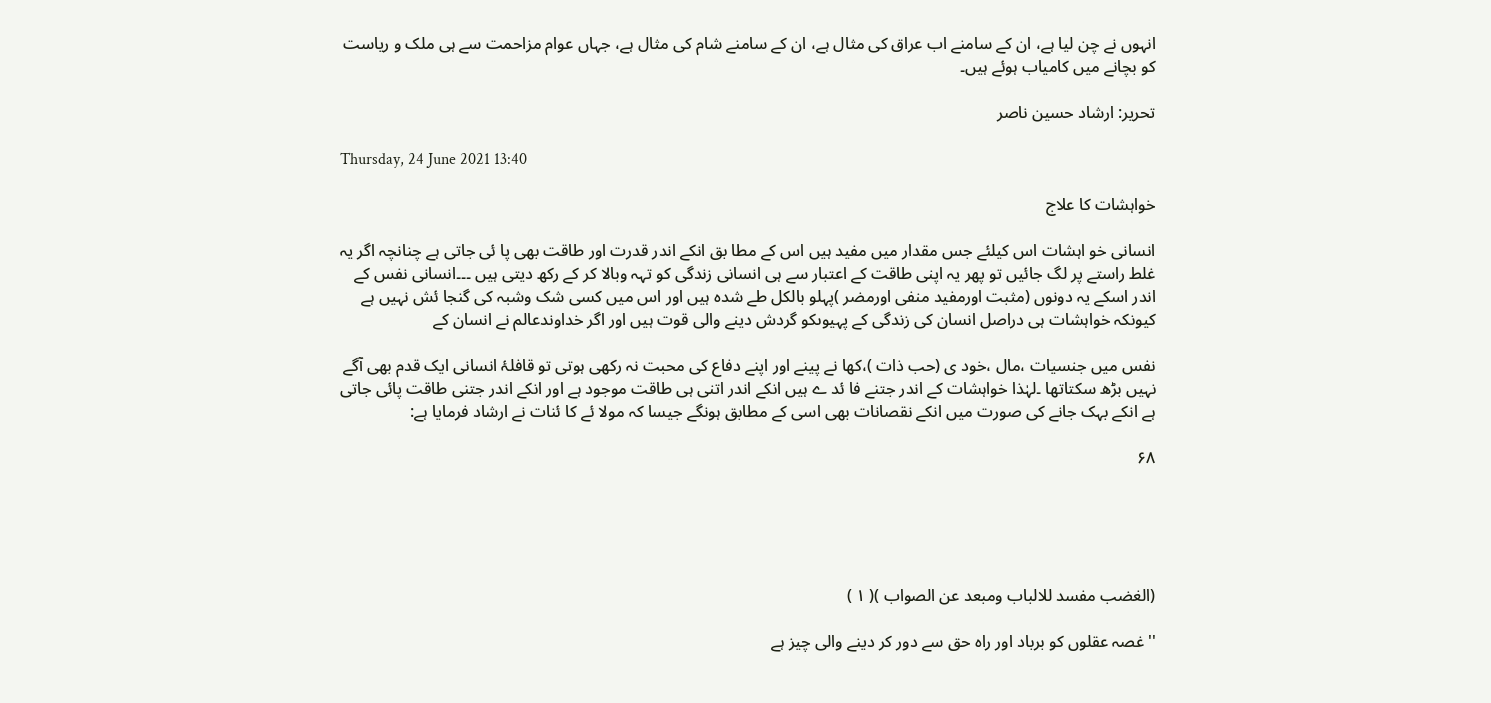انہوں نے چن لیا ہے، ان کے سامنے اب عراق کی مثال ہے، ان کے سامنے شام کی مثال ہے، جہاں عوام مزاحمت سے ہی ملک و ریاست کو بچانے میں کامیاب ہوئے ہیں۔

تحریر: ارشاد حسین ناصر

Thursday, 24 June 2021 13:40

خواہشات کا علاج

انسانی خو اہشات اس کیلئے جس مقدار میں مفید ہیں اس کے مطا بق انکے اندر قدرت اور طاقت بھی پا ئی جاتی ہے چنانچہ اگر یہ غلط راستے پر لگ جائیں تو پھر یہ اپنی طاقت کے اعتبار سے ہی انسانی زندگی کو تہہ وبالا کر کے رکھ دیتی ہیں ۔۔۔انسانی نفس کے اندر اسکے یہ دونوں (مثبت اورمفید منفی اورمضر )پہلو بالکل طے شدہ ہیں اور اس میں کسی شک وشبہ کی گنجا ئش نہیں ہے کیونکہ خواہشات ہی دراصل انسان کی زندگی کے پہیوںکو گردش دینے والی قوت ہیں اور اگر خداوندعالم نے انسان کے

نفس میں جنسیات ،مال ،خود ی (حب ذات )،کھا نے پینے اور اپنے دفاع کی محبت نہ رکھی ہوتی تو قافلۂ انسانی ایک قدم بھی آگے نہیں بڑھ سکتاتھا ۔لہٰذا خواہشات کے اندر جتنے فا ئد ے ہیں انکے اندر اتنی ہی طاقت موجود ہے اور انکے اندر جتنی طاقت پائی جاتی ہے انکے بہک جانے کی صورت میں انکے نقصانات بھی اسی کے مطابق ہونگے جیسا کہ مولا ئے کا ئنات نے ارشاد فرمایا ہے:

۶۸





(الغضب مفسد للالباب ومبعد عن الصواب )( ۱ )

''غصہ عقلوں کو برباد اور راہ حق سے دور کر دینے والی چیز ہے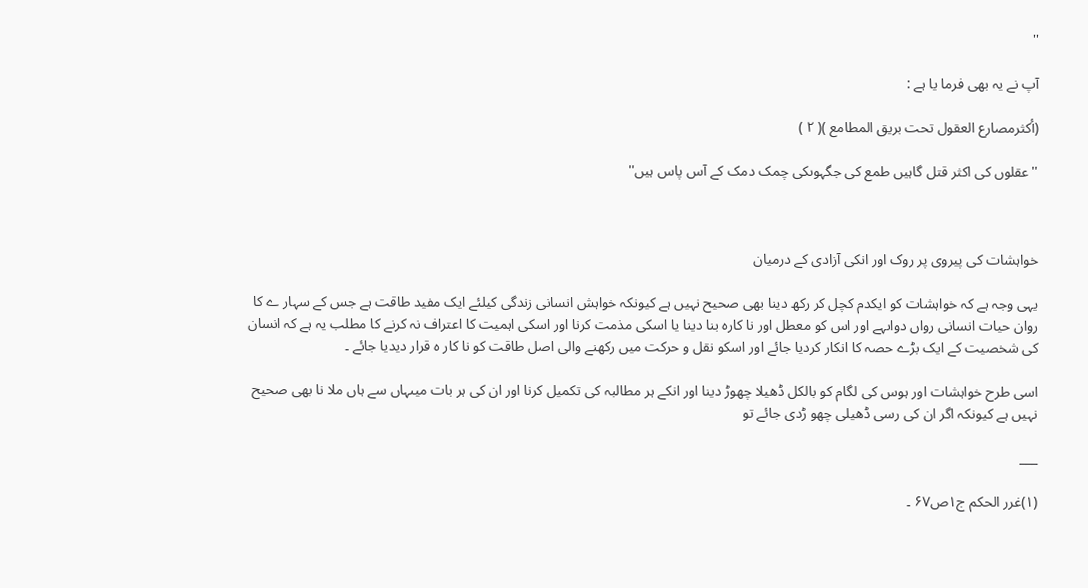''

آپ نے یہ بھی فرما یا ہے :

(أکثرمصارع العقول تحت بریق المطامع )( ۲ )

''عقلوں کی اکثر قتل گاہیں طمع کی جگہوںکی چمک دمک کے آس پاس ہیں''



خواہشات کی پیروی پر روک اور انکی آزادی کے درمیان

یہی وجہ ہے کہ خواہشات کو ایکدم کچل کر رکھ دینا بھی صحیح نہیں ہے کیونکہ خواہش انسانی زندگی کیلئے ایک مفید طاقت ہے جس کے سہار ے کا روان حیات انسانی رواں دواںہے اور اس کو معطل اور نا کارہ بنا دینا یا اسکی مذمت کرنا اور اسکی اہمیت کا اعتراف نہ کرنے کا مطلب یہ ہے کہ انسان کی شخصیت کے ایک بڑے حصہ کا انکار کردیا جائے اور اسکو نقل و حرکت میں رکھنے والی اصل طاقت کو نا کار ہ قرار دیدیا جائے ۔

اسی طرح خواہشات اور ہوس کی لگام کو بالکل ڈھیلا چھوڑ دینا اور انکے ہر مطالبہ کی تکمیل کرنا اور ان کی ہر بات میںہاں سے ہاں ملا نا بھی صحیح نہیں ہے کیونکہ اگر ان کی رسی ڈھیلی چھو ڑدی جائے تو

___

(۱)غرر الحکم ج۱ص۶۷ ۔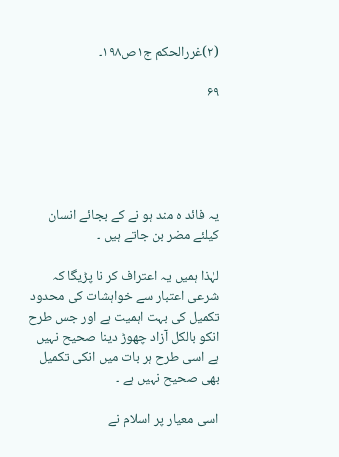(۲)غررالحکم ج۱ص۱۹۸۔

۶۹





یہ فائد ہ مند ہو نے کے بجائے انسان کیلئے مضر بن جاتے ہیں ۔

لہٰذا ہمیں یہ اعتراف کر نا پڑیگا کہ شرعی اعتبار سے خواہشات کی محدود تکمیل کی بہت اہمیت ہے اور جس طرح انکو بالکل آزاد چھوڑ دینا صحیح نہیں ہے اسی طرح ہر بات میں انکی تکمیل بھی صحیح نہیں ہے ۔

اسی معیار پر اسلام نے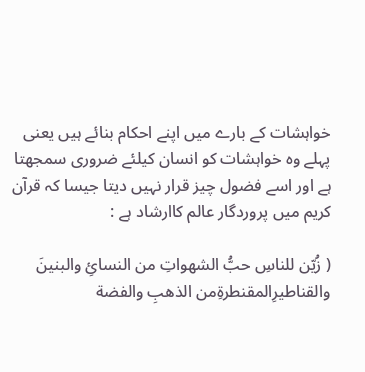خواہشات کے بارے میں اپنے احکام بنائے ہیں یعنی پہلے وہ خواہشات کو انسان کیلئے ضروری سمجھتا ہے اور اسے فضول چیز قرار نہیں دیتا جیسا کہ قرآن کریم میں پروردگار عالم کاارشاد ہے :

( زُیّن للناسِ حبُّ الشهواتِ من النسائِ والبنینَ والقناطیرِالمقنطرةِمن الذهبِ والفضة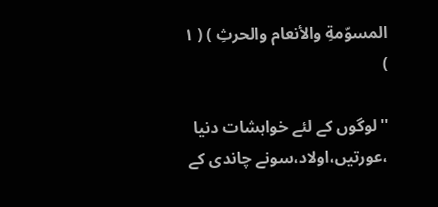المسوّمةِ والأنعام والحرثِ ) ( ۱ )

''لوگوں کے لئے خواہشات دنیا ،عورتیں،اولاد،سونے چاندی کے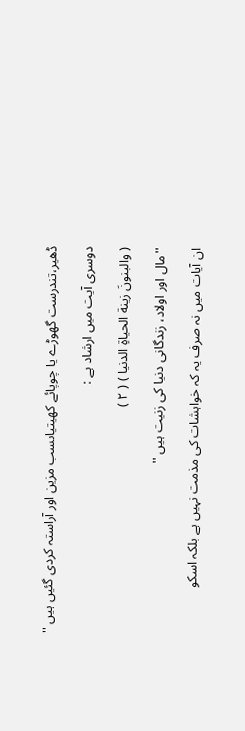ڈھیر،تندرست گھوڑے یا چوپائے کھیتیاںسب مزین اور آراستہ کردی گئیں ہیں ''

دوسری آیت میں ارشاد ہے :

( والبنونَ زینة الحیاةِ الدنیا ) ( ۲ )

''مال اور اولاد، زندگانی دنیا کی زنیت ہیں ''

ان آیات میں نہ صرف یہ کہ خواہشات کی مذمت نہیں ہے بلکہ اسکو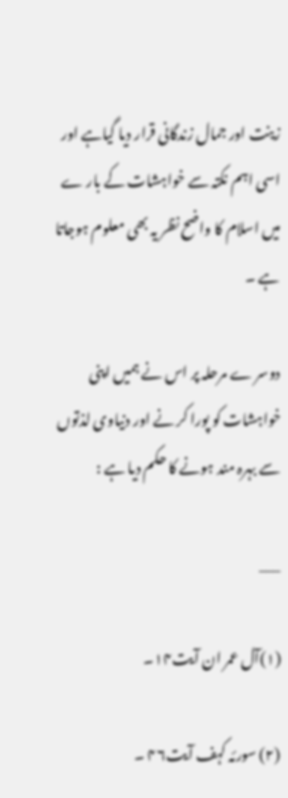زینت اور جمال زندگانی قرار دیا گیاہے اور اسی اہم نکتہ سے خواہشات کے بار ے میں اسلام کا واضح نظر یہ بھی معلوم ہوجاتا ہے ۔

دوسر ے مرحلہ پر اس نے ہمیں اپنی خواہشات کو پورا کر نے اور دنیاوی لذتوں سے بہرہ مند ہونے کا حکم دیا ہے :

___

(۱)آل عمر ان آیت۱۴۔

(۲) سورئہ کہف آیت۴۶ ۔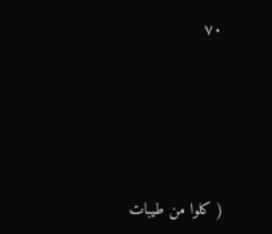۷۰





( کلوا من طیبات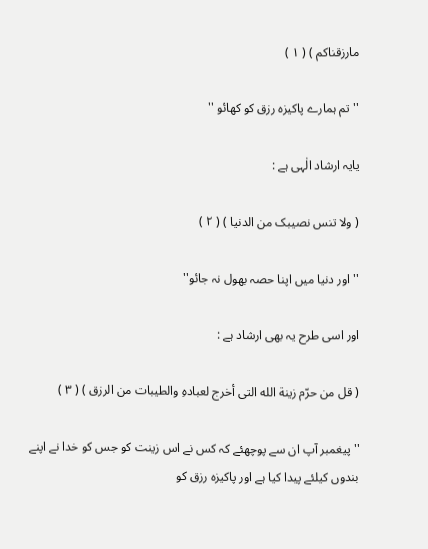مارزقناکم ) ( ۱ )

''تم ہمارے پاکیزہ رزق کو کھائو ''

یایہ ارشاد الٰہی ہے :

( ولا تنس نصیبک من الدنیا ) ( ۲ )

''اور دنیا میں اپنا حصہ بھول نہ جائو''

اور اسی طرح یہ بھی ارشاد ہے :

( قل من حرّم زینة الله التی أخرج لعبادهِ والطیبات من الرزق ) ( ۳ )

''پیغمبر آپ ان سے پوچھئے کہ کس نے اس زینت کو جس کو خدا نے اپنے بندوں کیلئے پیدا کیا ہے اور پاکیزہ رزق کو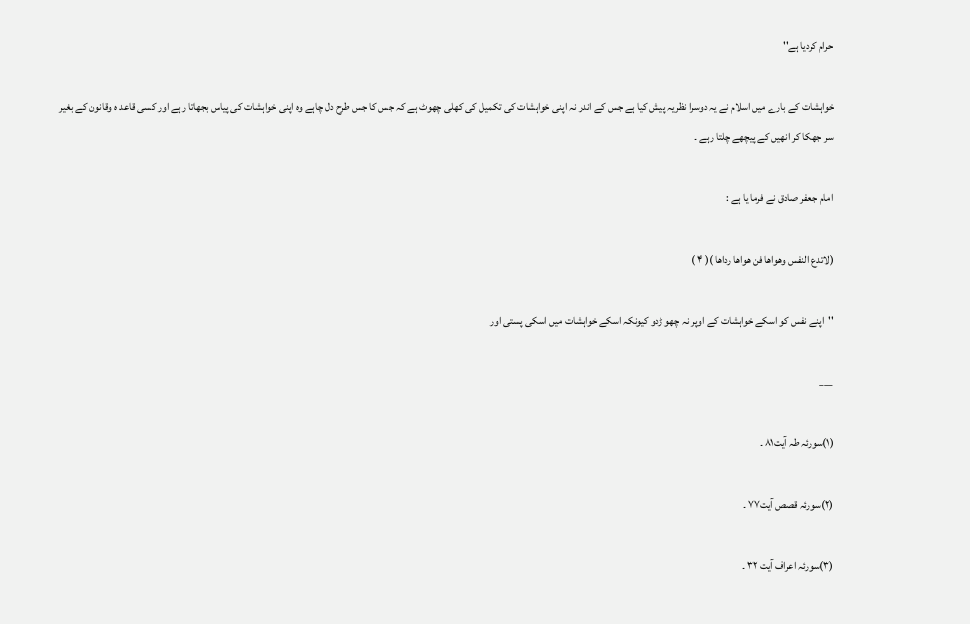حرام کردیا ہے''

خواہشات کے بارے میں اسلام نے یہ دوسرا نظریہ پیش کیا ہے جس کے اندر نہ اپنی خواہشات کی تکمیل کی کھلی چھوٹ ہے کہ جس کا جس طرح دل چاہے وہ اپنی خواہشات کی پیاس بجھاتا رہے اور کسی قاعد ہ وقانون کے بغیر سر جھکا کر انھیں کے پیچھے چلتا رہے ۔

امام جعفر صادق نے فرما یا ہے :

(لاتدع النفس وهواها فن هواها رداها )( ۴ )

''اپنے نفس کو اسکے خواہشات کے اوپر نہ چھو ڑدو کیونکہ اسکے خواہشات میں اسکی پستی اور

___

(۱)سورئہ طہ آیت۸۱ ۔

(۲)سورئہ قصص آیت۷۷ ۔

(۳)سورئہ اعراف آیت ۳۲ ۔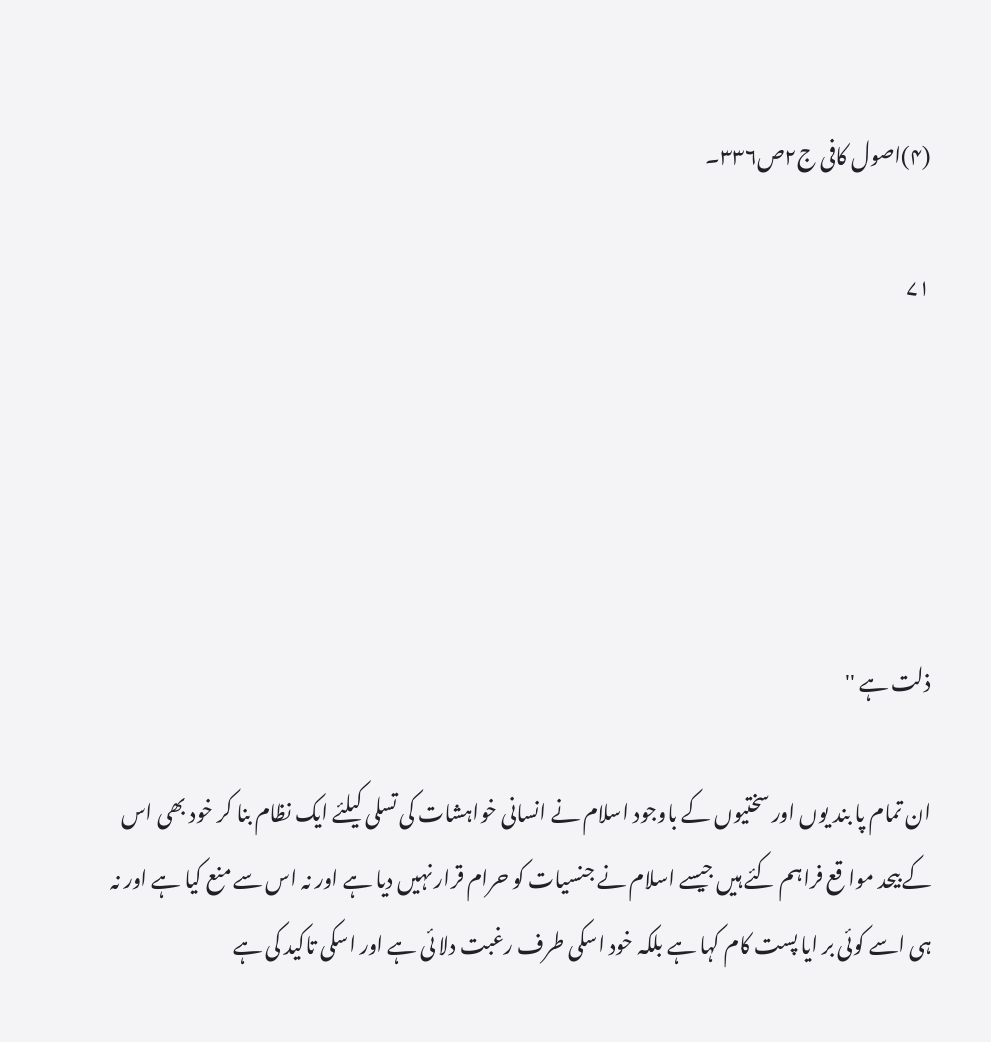(۴)اصول کافی ج۲ص۳۳۶۔

۷۱





ذلت ہے ''

ان تمام پا بند یوں اور سختیوں کے باوجود اسلام نے انسانی خواہشات کی تسلی کیلئے ایک نظام بنا کر خود بھی اس کے بیحد موا قع فراہم کئے ہیں جیسے اسلام نے جنسیات کو حرام قرار نہیں دیا ہے اور نہ اس سے منع کیا ہے اور نہ ہی اسے کوئی بر ایا پست کام کہا ہے بلکہ خود اسکی طرف رغبت دلا ئی ہے اور اسکی تاکید کی ہے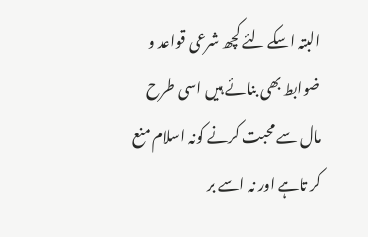البتہ اسکے لئے کچھ شرعی قواعد و ضوابط بھی بنائے ہیں اسی طرح مال سے محبت کرنے کونہ اسلام منع کر تاہے اور نہ اسے بر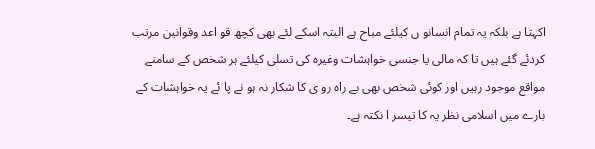اکہتا ہے بلکہ یہ تمام انسانو ں کیلئے مباح ہے البتہ اسکے لئے بھی کچھ قو اعد وقوانین مرتب کردئے گئے ہیں تا کہ مالی یا جنسی خواہشات وغیرہ کی تسلی کیلئے ہر شخص کے سامنے مواقع موجود رہیں اور کوئی شخص بھی بے راہ رو ی کا شکار نہ ہو نے پا ئے یہ خواہشات کے بارے میں اسلامی نظر یہ کا تیسر ا نکتہ ہے۔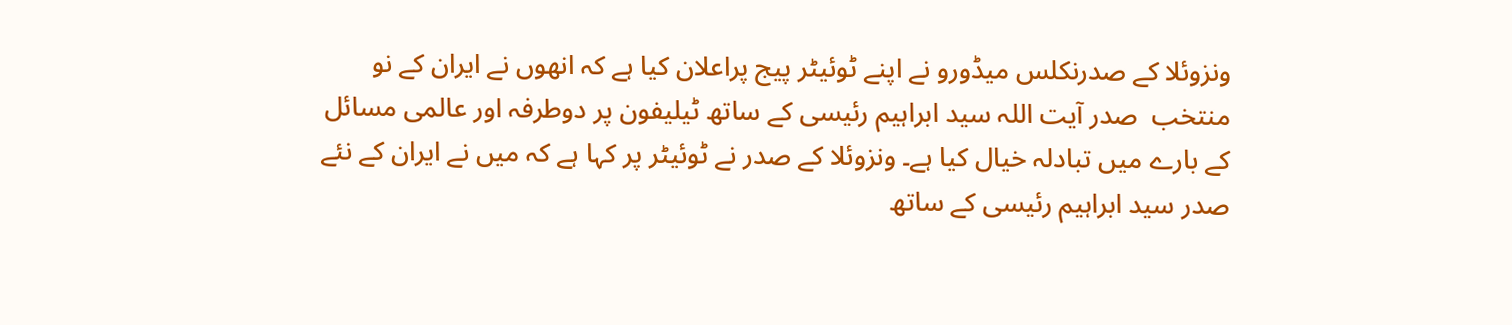ونزوئلا کے صدرنکلس میڈورو نے اپنے ٹوئیٹر پیج پراعلان کیا ہے کہ انھوں نے ایران کے نو منتخب  صدر آیت اللہ سید ابراہیم رئیسی کے ساتھ ٹیلیفون پر دوطرفہ اور عالمی مسائل کے بارے میں تبادلہ خیال کیا ہے۔ ونزوئلا کے صدر نے ٹوئیٹر پر کہا ہے کہ میں نے ایران کے نئے صدر سید ابراہیم رئیسی کے ساتھ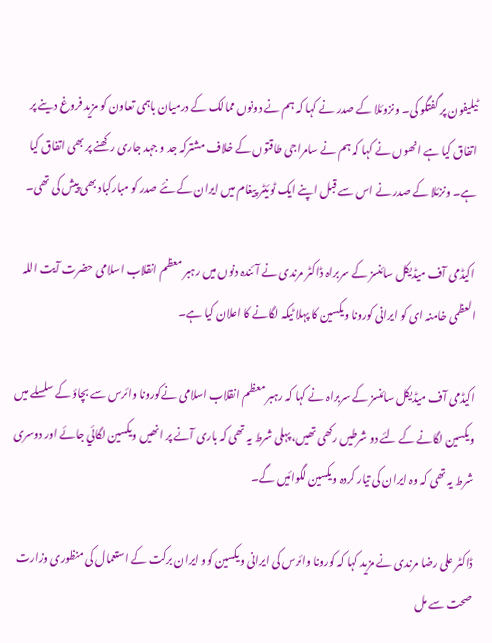ٹیلیفون پر گفتگو کی۔ ونزوئلا کے صدر نے کہا کہ ہم نے دونوں ممالک کے درمیان باہمی تعاون کو مزید فروغ دینے پر اتفاق کیا ہے انھوں نے کہا کہ ہم نے سامراجی طاقتوں کے خلاف مشترکہ جد و جہد جاری رکھنے پر بھی اتفاق کیا ہے۔ ونزئلا کے صدر نے اس سے قبل اپنے ایک ٹوئیٹر پیغام میں ایران کے نئے صدر کو مبارکباد بھی پیش کی تھی۔

 اکیڈمی آف میڈیکل سائنسز کے سربراہ ڈاکٹر مرندی نے آئندہ دنوں میں رہبر معظم انقلاب اسلامی حضرت آیت اللہ العظمی خامنہ ای کو ایرانی کورونا ویکسین کا پہلا ٹیکہ لگانے کا اعلان کیا ہے۔

اکیڈمی آف میڈیکل سائنسز کے سربراہ نے کہا کہ رہبر معظم انقلاب اسلامی نےکورونا وائرس سے بچاؤ کے سلسلے میں ویکسین لگانے کے لئے دو شرطیں رکھی تھیں، پہلی شرط یہ تھی کہ باری آنے پر انھیں ویکسین لگائي جائے اور دوسری شرط یہ تھی کہ وہ ایران کی تیار کردہ ویکسین لگوائیں گے۔

ڈاکٹر علی رضا مرندی نے مزید کہا کہ کورونا وائرس کی ایرانی ویکسین کوو ایران برکت کے استعمال کی منظوری وزارت صحت سے مل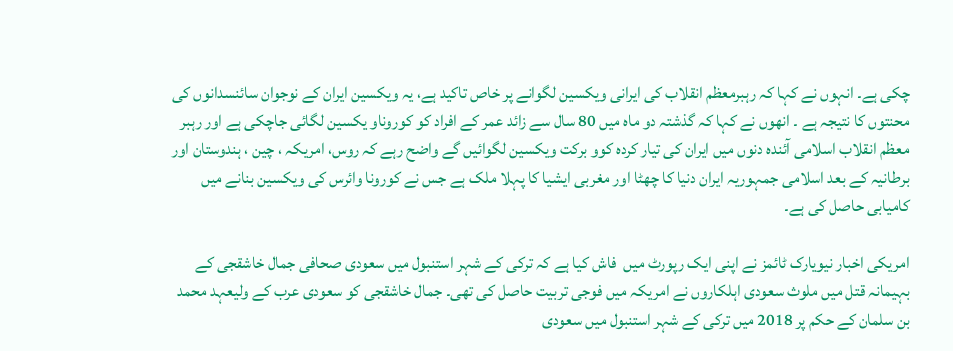چکی ہے۔ انہوں نے کہا کہ رہبرمعظم انقلاب کی ایرانی ویکسین لگوانے پر خاص تاکید ہے، یہ ویکسین ایران کے نوجوان سائنسدانوں کی محنتوں کا نتیجہ ہے ۔ انھوں نے کہا کہ گذشتہ دو ماہ میں 80 سال سے زائد عمر کے افراد کو کوروناو یکسین لگائی جاچکی ہے اور رہبر معظم انقلاب اسلامی آئندہ دنوں میں ایران کی تیار کردہ کوو برکت ویکسین لگوائیں گے واضح رہے کہ روس، امریکہ ، چين ، ہندوستان اور برطانیہ کے بعد اسلامی جمہوریہ ایران دنیا کا چھٹا اور مغربی ایشیا کا پہلا ملک ہے جس نے کورونا وائرس کی ویکسین بنانے میں کامیابی حاصل کی ہے۔

امریکی اخبار نیویارک ٹائمز نے اپنی ایک رپورٹ میں  فاش کیا ہے کہ ترکی کے شہر استنبول میں سعودی صحافی جمال خاشقجی کے بہیمانہ قتل میں ملوث سعودی اہلکاروں نے امریکہ میں فوجی تربیت حاصل کی تھی۔ جمال خاشقجی کو سعودی عرب کے ولیعہد محمد بن سلمان کے حکم پر 2018 میں ترکی کے شہر استنبول میں سعودی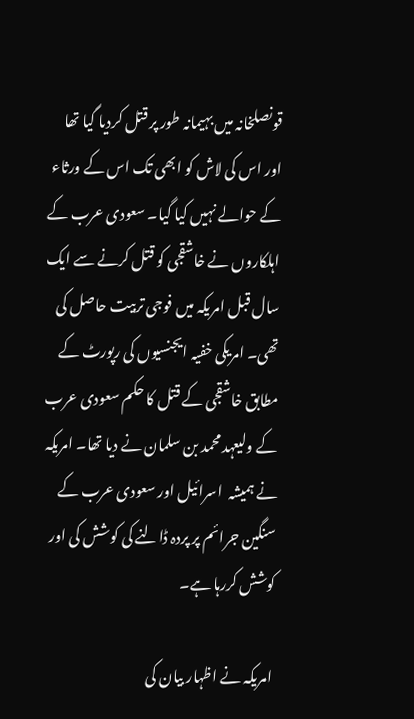قونصلخانہ میں بہیمانہ طور پر قتل کردیا گیا تھا اور اس کی لاش کو ابھی تک اس کے ورثاء کے حوالے نہیں کیا گیا۔ سعودی عرب کے اہلکاروں نے خاشقجی کو قتل کرنے سے ایک سال قبل امریکہ میں فوجی تربیت حاصل کی تھی۔ امریکی خفیہ ایجنسیوں کی رپورٹ کے مطابق خاشقجی کے قتل کا حکم سعودی عرب کے ولیعہد محمد بن سلمان نے دیا تھا۔ امریکہ نے ہمیشہ  اسرائيل اور سعودی عرب کے سنگین جرائم پر پردہ ڈالنے کی کوشش کی اور کوشش کررہا ہے۔

 امریکہ نے اظہار بیان کی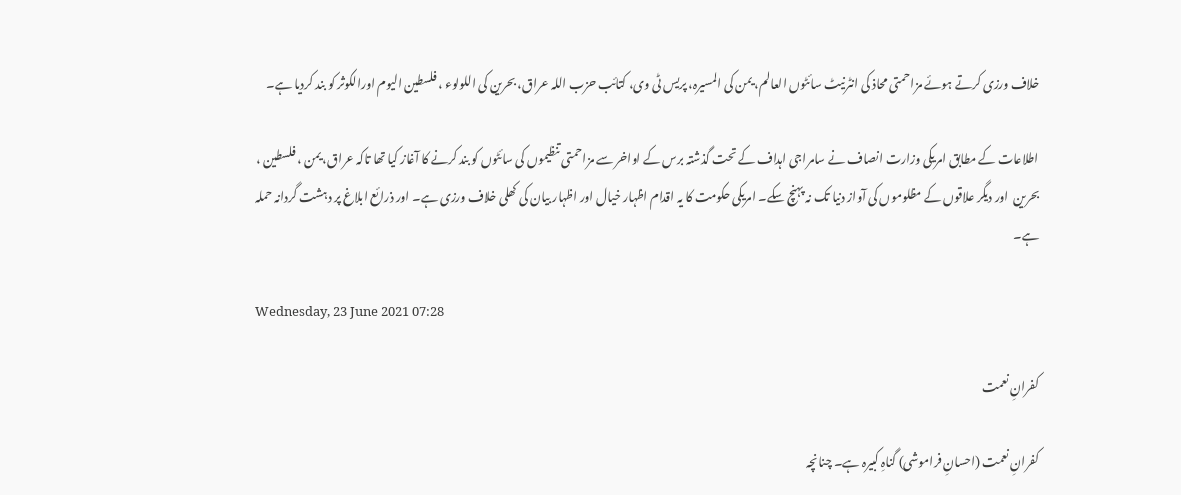خلاف ورزی کرتے ہوئے مزاحمتی محاذ کی انٹرنیٹ سائٹوں العالم، یمن کی المسیرہ، پریس ٹی وی، کتائب حزب اللہ عراق، بحرین کی اللولوء ، فلسطین الیوم اورالکوثر کو بند کردیا ہے۔

اطلاعات کے مطابق امریکی وزارت انصاف نے سامراجی اہداف کے تحت گذشتہ برس کے اواخر سے مزاحمتی تنظیموں کی سائٹوں کو بند کرنے کا آغاز کیا تھا تاکہ عراق، یمن ، فلسطین ، بحرین  اور دیگر علاقوں کے مظلوموں کی آواز دنیا تک نہ پہنچ سکے۔ امریکی حکومت کا یہ اقدام اظہار خیال اور اظہار بیان کی کھلی خلاف ورزی ہے۔ اور ذرائع ابلاغ پر دہشت گردانہ حملہ ہے۔

Wednesday, 23 June 2021 07:28

کفرانِ نعمت

کفرانِ نعمت (احسانِ فراموشی) گناہِ کبیرہ ہے۔ چنانچہ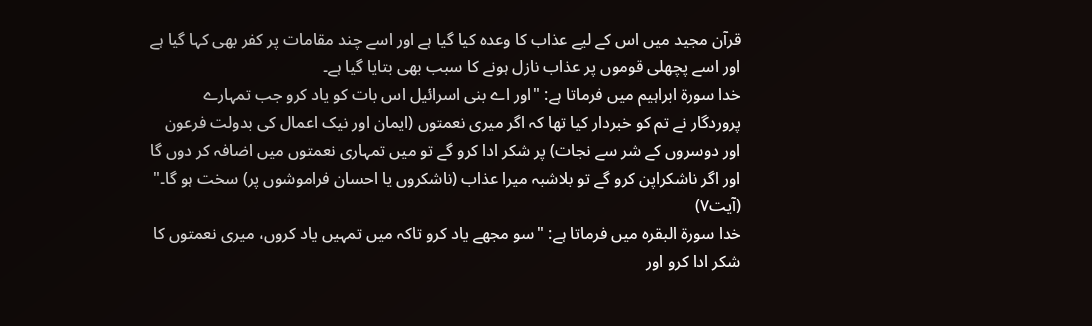قرآن مجید میں اس کے لیے عذاب کا وعدہ کیا گیا ہے اور اسے چند مقامات پر کفر بھی کہا گیا ہے اور اسے پچھلی قوموں پر عذاب نازل ہونے کا سبب بھی بتایا گیا ہے۔
خدا سورة ابراہیم میں فرماتا ہے: "اور اے بنی اسرائیل اس بات کو یاد کرو جب تمہارے پروردگار نے تم کو خبردار کیا تھا کہ اگر میری نعمتوں (ایمان اور نیک اعمال کی بدولت فرعون اور دوسروں کے شر سے نجات) پر شکر ادا کرو گے تو میں تمہاری نعمتوں میں اضافہ کر دوں گا اور اگر ناشکراپن کرو گے تو بلاشبہ میرا عذاب (ناشکروں یا احسان فراموشوں پر) سخت ہو گا۔" (آیت۷)
خدا سورة البقرہ میں فرماتا ہے: "سو مجھے یاد کرو تاکہ میں تمہیں یاد کروں، میری نعمتوں کا شکر ادا کرو اور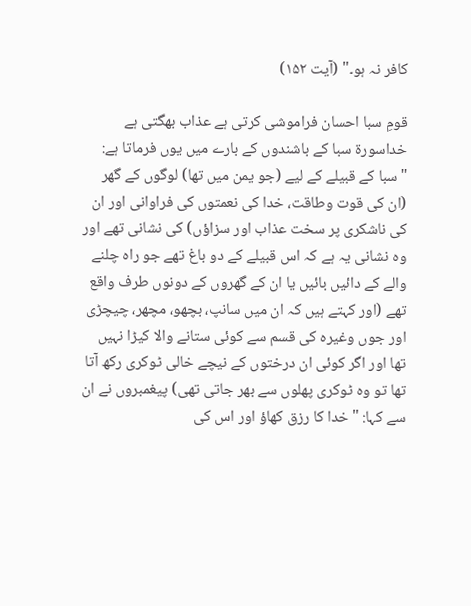کافر نہ ہو۔" (آیت ۱۵۲)

قومِ سبا احسان فراموشی کرتی ہے عذاب بھگتی ہے خداسورة سبا کے باشندوں کے بارے میں یوں فرماتا ہے: "سبا کے قبیلے کے لیے (جو یمن میں تھا) لوگوں کے گھر (ان کی قوت وطاقت، خدا کی نعمتوں کی فراوانی اور ان کی ناشکری پر سخت عذاب اور سزاؤں) کی نشانی تھے اور وہ نشانی یہ ہے کہ اس قبیلے کے دو باغ تھے جو راہ چلنے والے کے دائیں بائیں یا ان کے گھروں کے دونوں طرف واقع تھے (اور کہتے ہیں کہ ان میں سانپ، بچھو، مچھر، چیچڑی اور جوں وغیرہ کی قسم سے کوئی ستانے والا کیڑا نہیں تھا اور اگر کوئی ان درختوں کے نیچے خالی ٹوکری رکھ آتا تھا تو وہ ٹوکری پھلوں سے بھر جاتی تھی) پیغمبروں نے ان سے کہا: "خدا کا رزق کھاؤ اور اس کی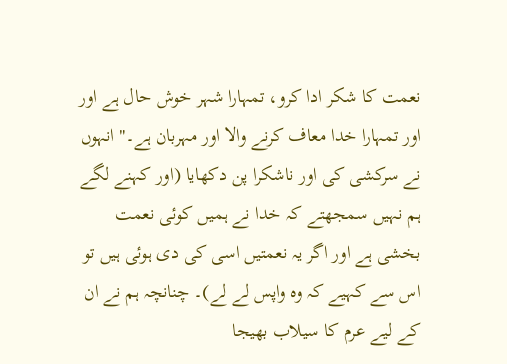نعمت کا شکر ادا کرو، تمہارا شہر خوش حال ہے اور اور تمہارا خدا معاف کرنے والا اور مہربان ہے۔" انہوں نے سرکشی کی اور ناشکرا پن دکھایا (اور کہنے لگے ہم نہیں سمجھتے کہ خدا نے ہمیں کوئی نعمت بخشی ہے اور اگر یہ نعمتیں اسی کی دی ہوئی ہیں تو اس سے کہیے کہ وہ واپس لے لے)۔ چنانچہ ہم نے ان کے لیے عرم کا سیلاب بھیجا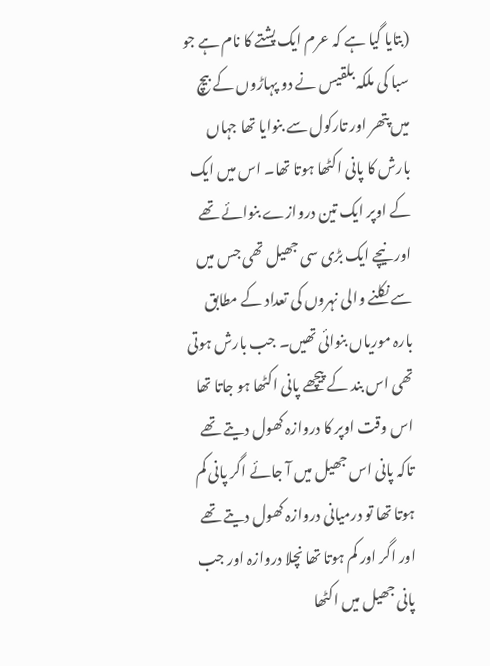(بتایا گیا ہے کہ عرم ایک پشتے کا نام ہے جو سبا کی ملکہ بلقیس نے دو پہاڑوں کے بیچ میں پتھر اور تارکول سے بنوایا تھا جہاں بارش کا پانی اکٹھا ہوتا تھا۔ اس میں ایک کے اوپر ایک تین دروازے بنوائے تھے اور نیچے ایک بڑی سی جھیل تھی جس میں سے نکلنے والی نہروں کی تعداد کے مطابق بارہ موریاں بنوائی تھیں۔ جب بارش ہوتی تھی اس بند کے پیچھے پانی اکٹھا ہو جاتا تھا اس وقت اوپر کا دروازہ کھول دیتے تھے تاکہ پانی اس جھیل میں آ جائے اگر پانی کم ہوتا تھا تو درمیانی دروازہ کھول دیتے تھے اور اگر اور کم ہوتا تھا نچلا دروازہ اور جب پانی جھیل میں اکٹھا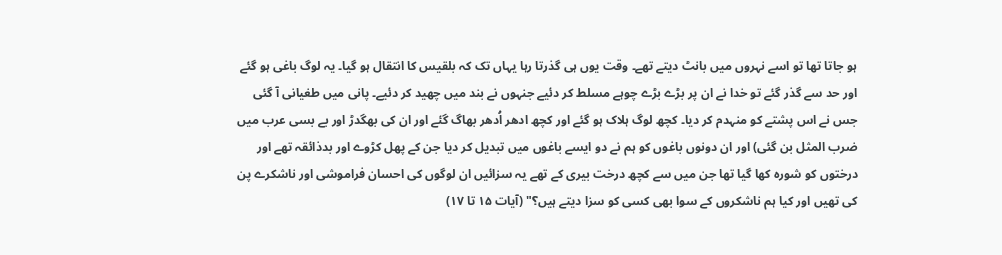ہو جاتا تھا تو اسے نہروں میں بانٹ دیتے تھے۔ وقت یوں ہی گذرتا رہا یہاں تک کہ بلقیس کا انتقال ہو گیا۔ یہ لوگ باغی ہو گئے اور حد سے گذر گئے تو خدا نے ان پر بڑے بڑے چوہے مسلط کر دئیے جنہوں نے بند میں چھید کر دئیے۔ پانی میں طغیانی آ گئی جس نے اس پشتے کو منہدم کر دیا۔ کچھ لوگ ہلاک ہو گئے اور کچھ ادھر اُدھر بھاگ گئے اور ان کی بھگدڑ اور بے بسی عرب میں ضرب المثل بن گئی) اور ان دونوں باغوں کو ہم نے دو ایسے باغوں میں تبدیل کر دیا جن کے پھل کڑوے اور بدذائقہ تھے اور درختوں کو شورہ کھا گیا تھا جن میں سے کچھ درخت بیری کے تھے یہ سزائیں ان لوگوں کی احسان فراموشی اور ناشکرے پن کی تھیں اور کیا ہم ناشکروں کے سوا بھی کسی کو سزا دیتے ہیں؟" (آیات ۱۵ تا ۱۷)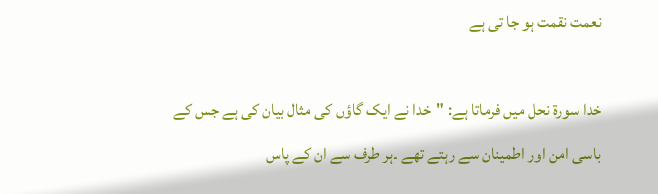نعمت نقمت ہو جا تی ہے

خدا سورة نحل میں فرماتا ہے: "خدا نے ایک گاؤں کی مثال بیان کی ہے جس کے باسی امن اور اطمینان سے رہتے تھے ۔ہر طرف سے ان کے پاس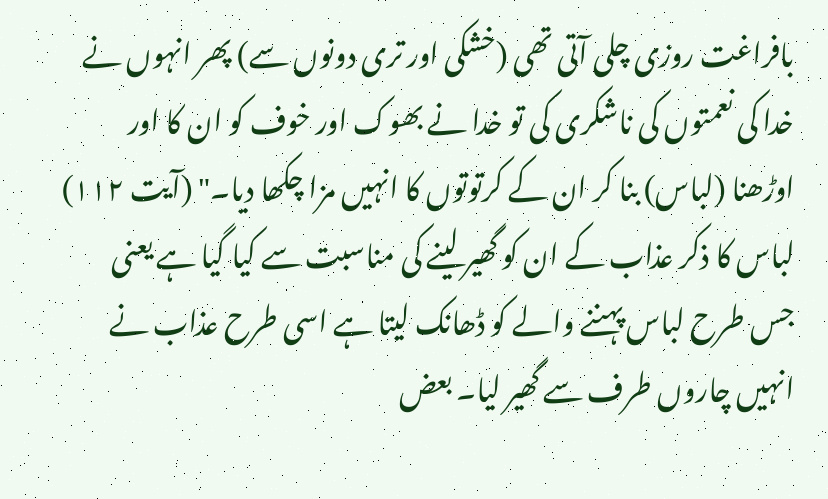بافراغت روزی چلی آتی تھی (خشکی اور تری دونوں سے) پھر انہوں نے خدا کی نعمتوں کی ناشکری کی تو خدا نے بھوک اور خوف کو ان کا اور اوڑھنا (لباس) بنا کر ان کے کرتوتوں کا انہیں مزا چکھا دیا۔" (آیت ۱۱۲) لباس کا ذکر عذاب کے ان کو گھیر لینے کی مناسبت سے کیا گیا ہے یعنی جس طرح لباس پہننے والے کو ڈھانک لیتا ہے اسی طرح عذاب نے انہیں چاروں طرف سے گھیر لیا۔ بعض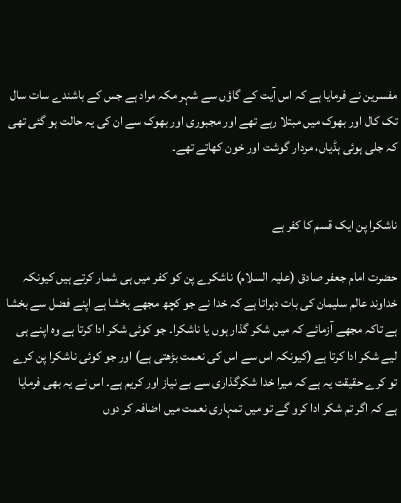مفسرین نے فرمایا ہے کہ اس آیت کے گاؤں سے شہر مکہ مراد ہے جس کے باشندے سات سال تک کال اور بھوک میں مبتلا رہے تھے اور مجبوری اور بھوک سے ان کی یہ حالت ہو گئی تھی کہ جلی ہوئی ہڈیاں، مردار گوشت اور خون کھاتے تھے۔


ناشکرا پن ایک قسم کا کفر ہے

حضرت امام جعفر صادق (علیہ السلام) ناشکرے پن کو کفر میں ہی شمار کرتے ہیں کیونکہ خداوند عالم سلیمان کی بات دہراتا ہے کہ خدا نے جو کچھ مجھے بخشا ہے اپنے فضل سے بخشا ہے تاکہ مجھے آزمائے کہ میں شکر گذار ہوں یا ناشکرا۔ جو کوئی شکر ادا کرتا ہے وہ اپنے ہی لیے شکر ادا کرتا ہے (کیونکہ اس سے اس کی نعمت بڑھتی ہے) اور جو کوئی ناشکرا پن کرے تو کرے حقیقت یہ ہے کہ میرا خدا شکرگذاری سے بے نیاز اور کریم ہے۔ اس نے یہ بھی فرمایا ہے کہ اگر تم شکر ادا کرو گے تو میں تمہاری نعمت میں اضافہ کر دوں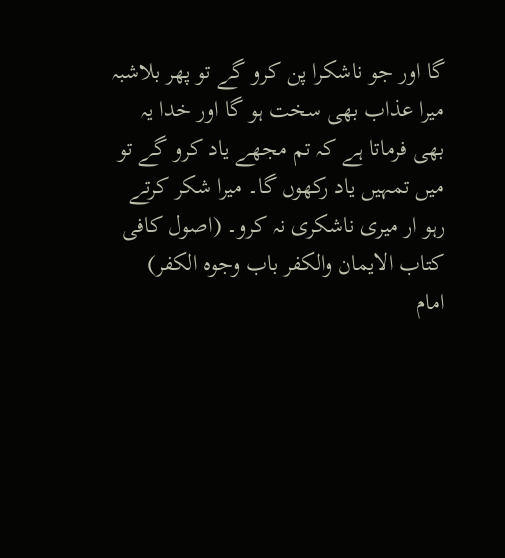گا اور جو ناشکرا پن کرو گے تو پھر بلاشبہ میرا عذاب بھی سخت ہو گا اور خدا یہ بھی فرماتا ہے کہ تم مجھے یاد کرو گے تو میں تمہیں یاد رکھوں گا۔ میرا شکر کرتے رہو ار میری ناشکری نہ کرو۔ (اصول کافی کتاب الایمان والکفر باب وجوہ الکفر)
امام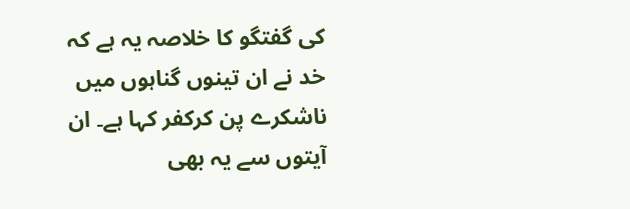کی گفتگو کا خلاصہ یہ ہے کہ خد نے ان تینوں گناہوں میں ناشکرے پن کرکفر کہا ہے۔ ان آیتوں سے یہ بھی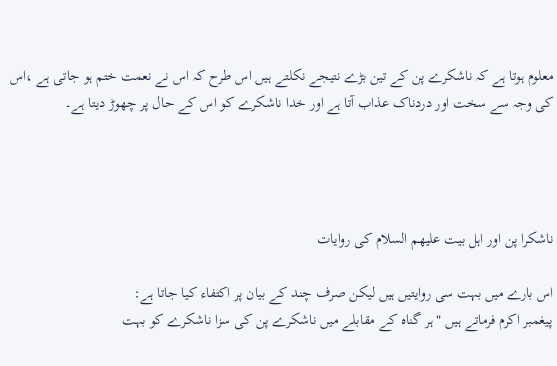معلوم ہوتا ہے کہ ناشکرے پن کے تین بڑے نتیجے نکلتے ہیں اس طرح کہ اس نے نعمت ختم ہو جاتی ہے ،اس کی وجہ سے سخت اور دردناک عذاب آتا ہے اور خدا ناشکرے کو اس کے حال پر چھوڑ دیتا ہے۔




ناشکرا پن اور اہل بیت علیھم السلام کی روایات

اس بارے میں بہت سی روایتیں ہیں لیکن صرف چند کے بیان پر اکتفاء کیا جاتا ہے:
پیغمبر اکرم فرماتے ہیں "ہر گناہ کے مقابلے میں ناشکرے پن کی سزا ناشکرے کو بہت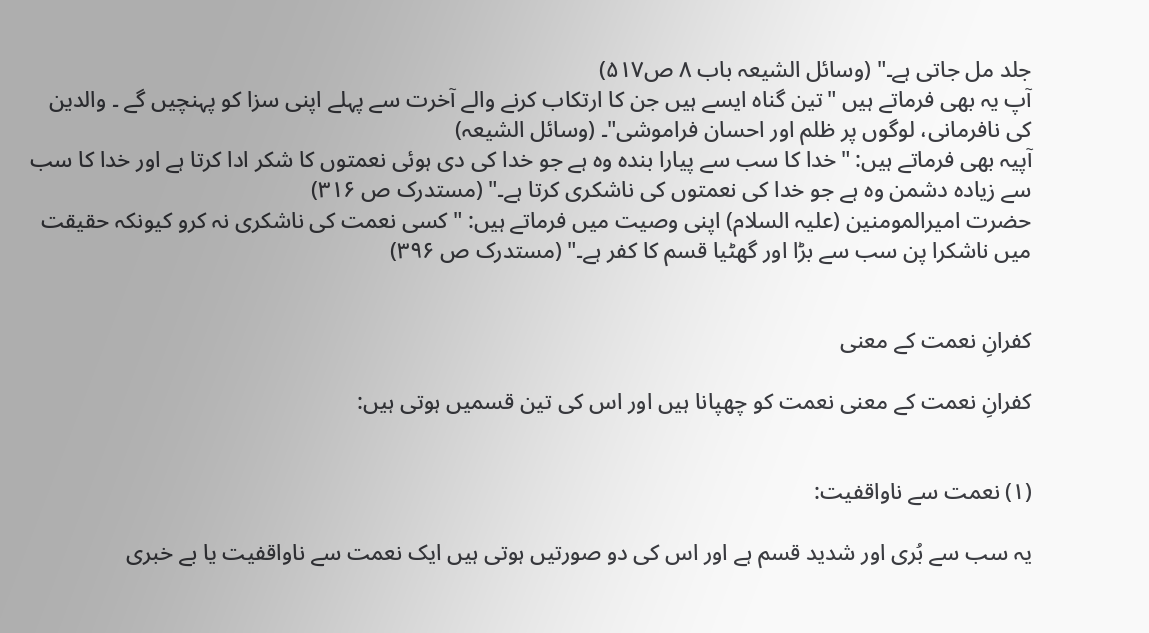جلد مل جاتی ہے۔" (وسائل الشیعہ باب ۸ ص۵۱۷)
آپ یہ بھی فرماتے ہیں "تین گناہ ایسے ہیں جن کا ارتکاب کرنے والے آخرت سے پہلے اپنی سزا کو پہنچیں گے ۔ والدین کی نافرمانی، لوگوں پر ظلم اور احسان فراموشی"۔ (وسائل الشیعہ)
آپیہ بھی فرماتے ہیں: "خدا کا سب سے پیارا بندہ وہ ہے جو خدا کی دی ہوئی نعمتوں کا شکر ادا کرتا ہے اور خدا کا سب سے زیادہ دشمن وہ ہے جو خدا کی نعمتوں کی ناشکری کرتا ہے۔" (مستدرک ص ۳۱۶)
حضرت امیرالمومنین (علیہ السلام) اپنی وصیت میں فرماتے ہیں: "کسی نعمت کی ناشکری نہ کرو کیونکہ حقیقت میں ناشکرا پن سب سے بڑا اور گھٹیا قسم کا کفر ہے۔" (مستدرک ص ۳۹۶)


کفرانِ نعمت کے معنی

کفرانِ نعمت کے معنی نعمت کو چھپانا ہیں اور اس کی تین قسمیں ہوتی ہیں:


(۱) نعمت سے ناواقفیت:

یہ سب سے بُری اور شدید قسم ہے اور اس کی دو صورتیں ہوتی ہیں ایک نعمت سے ناواقفیت یا بے خبری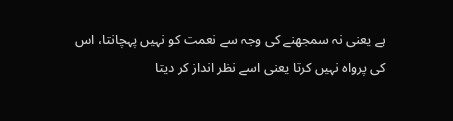ہے یعنی نہ سمجھنے کی وجہ سے نعمت کو نہیں پہچانتا، اس کی پرواہ نہیں کرتا یعنی اسے نظر انداز کر دیتا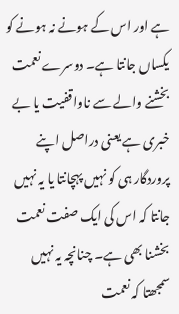ہے اور اس کے ہونے نہ ہونے کو یکساں جانتا ہے۔ دوسرے نعمت بخشنے والے سے ناواقفیت یا بے خبری ہے یعنی دراصل اپنے پروردگار ہی کو نہیں پہچانتا یا یہ نہیں جانتا کہ اس کی ایک صفت نعمت بخشنا بھی ہے۔ چنانچہ یہ نہیں سمجھتا کہ نعمت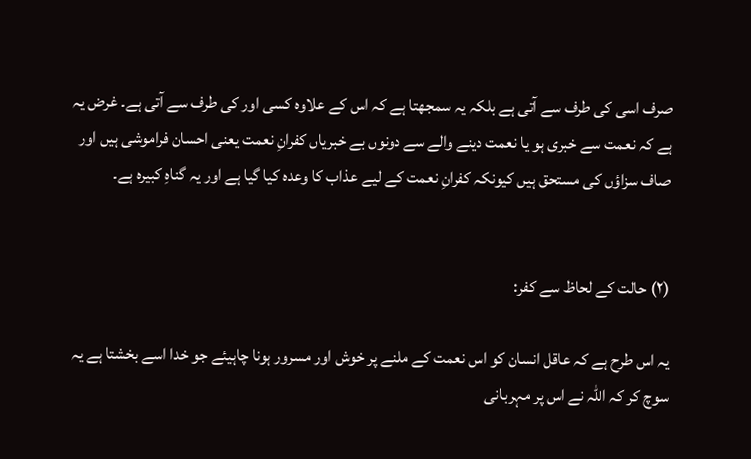صرف اسی کی طرف سے آتی ہے بلکہ یہ سمجھتا ہے کہ اس کے علاوہ کسی اور کی طرف سے آتی ہے۔ غرض یہ ہے کہ نعمت سے خبری ہو یا نعمت دینے والے سے دونوں بے خبریاں کفرانِ نعمت یعنی احسان فراموشی ہیں اور صاف سزاؤں کی مستحق ہیں کیونکہ کفرانِ نعمت کے لیے عذاب کا وعدہ کیا گیا ہے اور یہ گناہِ کبیرہ ہے۔


(۲) حالت کے لحاظ سے کفر:

یہ اس طرح ہے کہ عاقل انسان کو اس نعمت کے ملنے پر خوش اور مسرور ہونا چاہیئے جو خدا اسے بخشتا ہے یہ سوچ کر کہ اللہ نے اس پر مہربانی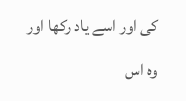کی اور اسے یاد رکھا اور وہ اس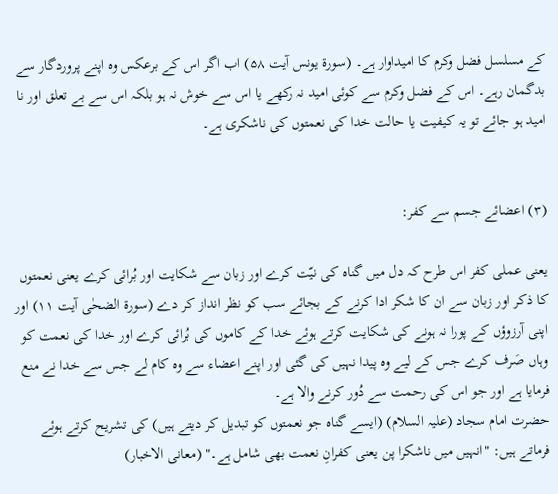کے مسلسل فضل وکرم کا امیداوار ہے۔ (سورة یونس آیت ۵۸) اب اگر اس کے برعکس وہ اپنے پروردگار سے بدگمان رہے۔ اس کے فضل وکرم سے کوئی امید نہ رکھے یا اس سے خوش نہ ہو بلکہ اس سے بے تعلق اور نا امید ہو جائے تو یہ کیفیت یا حالت خدا کی نعمتوں کی ناشکری ہے۔


(۳) اعضائے جسم سے کفر:

یعنی عملی کفر اس طرح کہ دل میں گناہ کی نیّت کرے اور زبان سے شکایت اور بُرائی کرے یعنی نعمتوں کا ذکر اور زبان سے ان کا شکر ادا کرنے کے بجائے سب کو نظر انداز کر دے (سورة الضحٰی آیت ۱۱) اور اپنی آرزوؤں کے پورا نہ ہونے کی شکایت کرتے ہوئے خدا کے کاموں کی بُرائی کرے اور خدا کی نعمت کو وہاں صَرف کرے جس کے لیے وہ پیدا نہیں کی گئی اور اپنے اعضاء سے وہ کام لے جس سے خدا نے منع فرمایا ہے اور جو اس کی رحمت سے دُور کرنے والا ہے۔
حضرت امام سجاد (علیہ السلام) (ایسے گناہ جو نعمتوں کو تبدیل کر دیتے ہیں) کی تشریح کرتے ہوئے فرماتے ہیں: "انہیں میں ناشکرا پن یعنی کفرانِ نعمت بھی شامل ہے۔" (معانی الاخبار)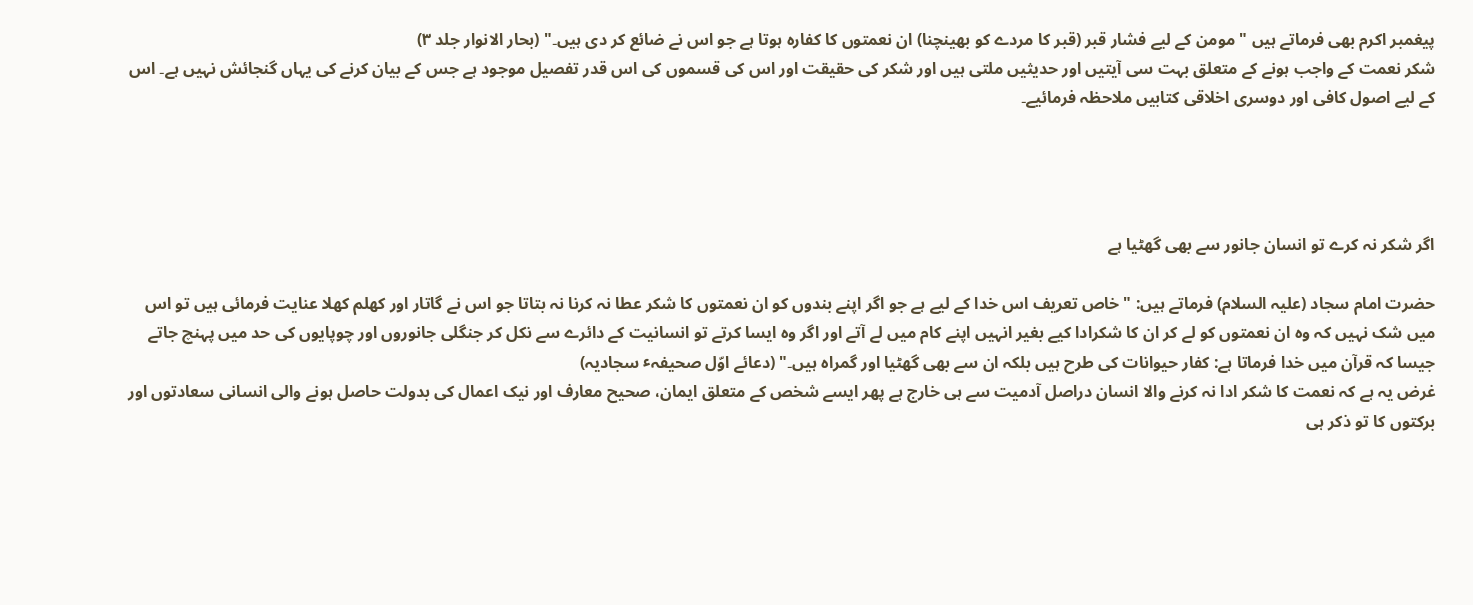پیغمبر اکرم بھی فرماتے ہیں "مومن کے لیے فشار قبر (قبر کا مردے کو بھینچنا) ان نعمتوں کا کفارہ ہوتا ہے جو اس نے ضائع کر دی ہیں۔" (بحار الانوار جلد ۳)
شکر نعمت کے واجب ہونے کے متعلق بہت سی آیتیں اور حدیثیں ملتی ہیں اور شکر کی حقیقت اور اس کی قسموں کی اس قدر تفصیل موجود ہے جس کے بیان کرنے کی یہاں گنجائش نہیں ہے۔ اس کے لیے اصول کافی اور دوسری اخلاقی کتابیں ملاحظہ فرمائیے۔




اگر شکر نہ کرے تو انسان جانور سے بھی گھٹیا ہے

حضرت امام سجاد (علیہ السلام) فرماتے ہیں: "خاص تعریف اس خدا کے لیے ہے جو اگر اپنے بندوں کو ان نعمتوں کا شکر عطا نہ کرنا نہ بتاتا جو اس نے گاتار اور کھلم کھلا عنایت فرمائی ہیں تو اس میں شک نہیں کہ وہ ان نعمتوں کو لے کر ان کا شکرادا کیے بغیر انہیں اپنے کام میں لے آتے اور اگر وہ ایسا کرتے تو انسانیت کے دائرے سے نکل کر جنگلی جانوروں اور چوپایوں کی حد میں پہنچ جاتے جیسا کہ قرآن میں خدا فرماتا ہے: کفار حیوانات کی طرح ہیں بلکہ ان سے بھی گھٹیا اور گمراہ ہیں۔" (دعائے اوّل صحیفہٴ سجادیہ)
غرض یہ ہے کہ نعمت کا شکر ادا نہ کرنے والا انسان دراصل آدمیت سے ہی خارج ہے پھر ایسے شخص کے متعلق ایمان، صحیح معارف اور نیک اعمال کی بدولت حاصل ہونے والی انسانی سعادتوں اور برکتوں کا تو ذکر ہی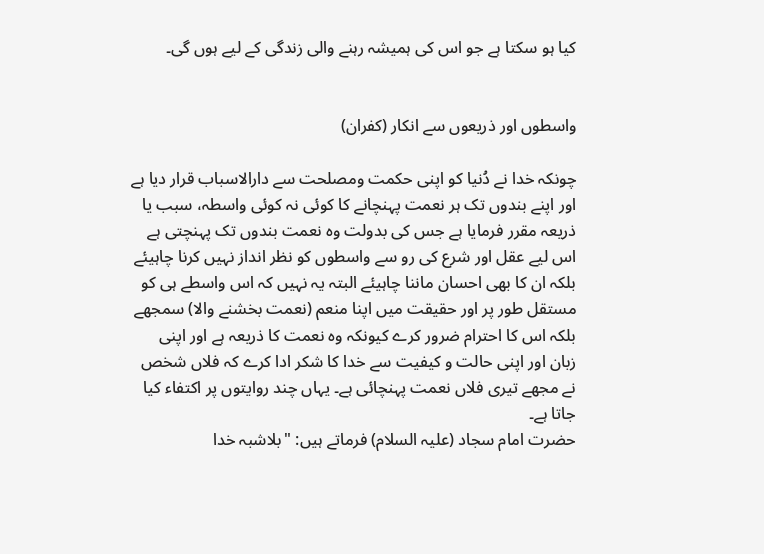کیا ہو سکتا ہے جو اس کی ہمیشہ رہنے والی زندگی کے لیے ہوں گی۔


واسطوں اور ذریعوں سے انکار (کفران)

چونکہ خدا نے دُنیا کو اپنی حکمت ومصلحت سے دارالاسباب قرار دیا ہے اور اپنے بندوں تک ہر نعمت پہنچانے کا کوئی نہ کوئی واسطہ، سبب یا ذریعہ مقرر فرمایا ہے جس کی بدولت وہ نعمت بندوں تک پہنچتی ہے اس لیے عقل اور شرع کی رو سے واسطوں کو نظر انداز نہیں کرنا چاہیئے بلکہ ان کا بھی احسان ماننا چاہیئے البتہ یہ نہیں کہ اس واسطے ہی کو مستقل طور پر اور حقیقت میں اپنا منعم (نعمت بخشنے والا) سمجھے بلکہ اس کا احترام ضرور کرے کیونکہ وہ نعمت کا ذریعہ ہے اور اپنی زبان اور اپنی حالت و کیفیت سے خدا کا شکر ادا کرے کہ فلاں شخص نے مجھے تیری فلاں نعمت پہنچائی ہے۔ یہاں چند روایتوں پر اکتفاء کیا جاتا ہے۔
حضرت امام سجاد (علیہ السلام) فرماتے ہیں: "بلاشبہ خدا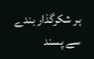ہر شکرگذار بندے سے پسند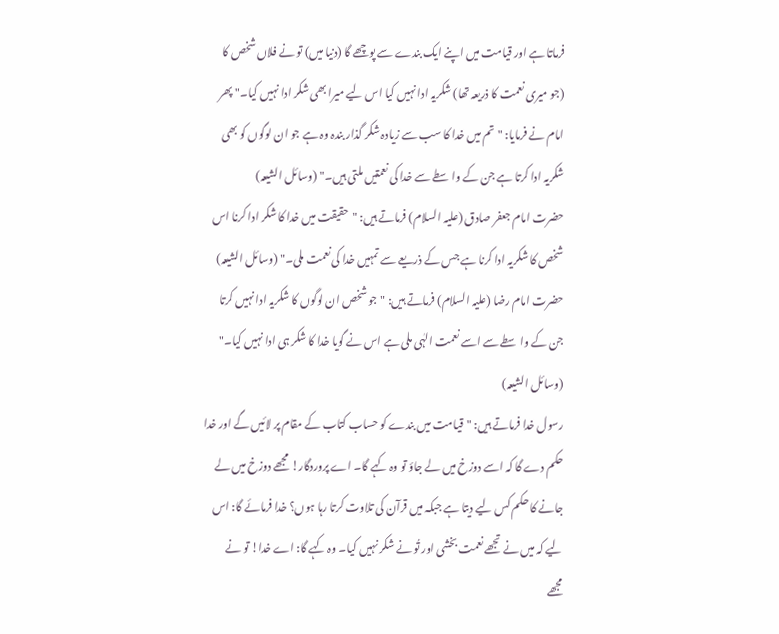فرماتا ہے اور قیامت میں اپنے ایک بندے سے پوچھے گا (دنیا میں) تو نے فلاں شخص کا (جو میری نعمت کا ذریعہ تھا) شکریہ ادا نہیں کیا اس لیے میرا بھی شکر ادا نہیں کیا۔" پھر امام نے فرمایا: "تم میں خدا کا سب سے زیادہ شکر گذار بندہ وہ ہے جو ان لوگوں کو بھی شکریہ ادا کرتا ہے جن کے واسطے سے خدا کی نعمتیں ملتی ہیں۔" (وسائل الشیعہ)
حضرت امام جعفر صادق (علیہ السلام) فرماتے ہیں: "حقیقت میں خدا کا شکر ادا کرنا اس شخص کا شکریہ ادا کرنا ہے جس کے ذریعے سے تمہیں خدا کی نعمت ملی۔" (وسائل الشیعہ)
حضرت امام رضا (علیہ السلام) فرماتے ہیں: "جو شخص ان لوگوں کا شکریہ ادا نہیں کرتا جن کے واسطے سے اسے نعمت الہٰی ملی ہے اس نے گویا خدا کا شکر ہی ادا نہیں کیا۔" (وسائل الشیعہ)
رسول خدا فرماتے ہیں: "قیامت میں بندے کو حساب کتاب کے مقام پر لائیں گے اور خدا حکم دے گا کہ اسے دوزخ میں لے جاؤ تو وہ کہے گا۔ اے پروردگار! مجھے دوزخ میں لے جانے کا حکم کس لیے دیتا ہے جبکہ میں قرآن کی تلاوت کرتا رہا ہوں؟ خدا فرمائے گا: اس لیے کہ میں نے تجھے نعمت بخشی اور تُو نے شکر نہیں کیا۔ وہ کہے گا: اے خدا! تو نے مجھے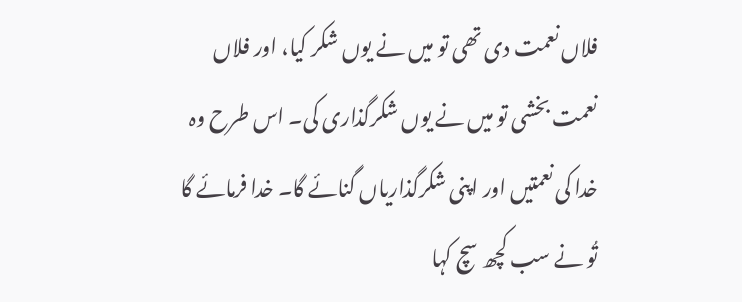فلاں نعمت دی تھی تو میں نے یوں شکر کیا، اور فلاں نعمت بخشی تو میں نے یوں شکرگذاری کی۔ اس طرح وہ خدا کی نعمتیں اور اپنی شکرگذاریاں گنائے گا۔ خدا فرمائے گا تُو نے سب کچھ سچ کہا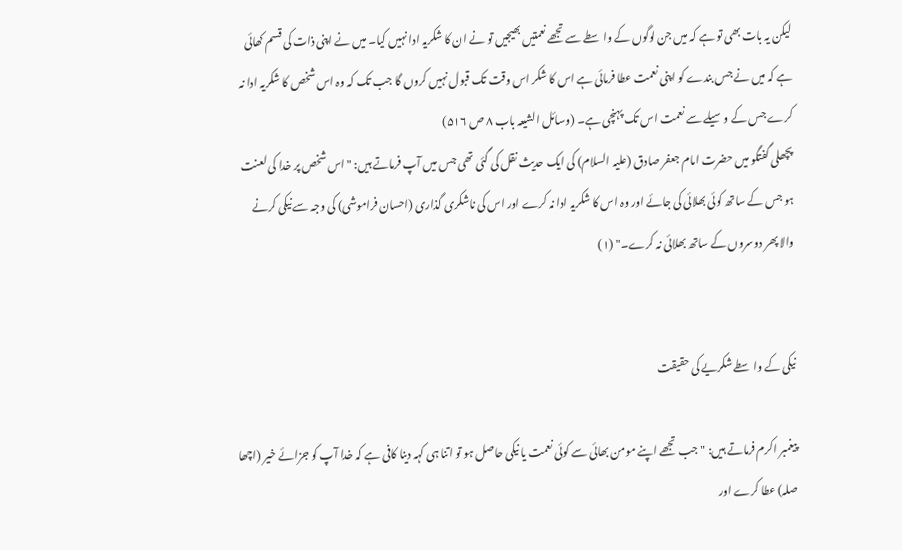لیکن یہ بات بھی تو ہے کہ میں جن لوگوں کے واسطے سے تجھے نعمتیں بھیجیں تو نے ان کا شکریہ ادا نہیں کیا۔ میں نے اپنی ذات کی قسم کھائی ہے کہ میں نے جس بندے کو اپنی نعمت عطا فرمائی ہے اس کا شکر اس وقت تک قبول نہیں کروں گا جب تک کہ وہ اس شخص کا شکریہ ادا نہ کرے جس کے وسیلے سے نعمت اس تک پہنچی ہے۔ (وسائل الشیعہ باب ۸ ص ۵۱۶)
پچھلی گفتگو میں حضرت امام جعفر صادق (علیہ السلام) کی ایک حدیث نقل کی گئی تھی جس میں آپ فرماتے ہیں: "اس شخص پر خدا کی لعنت ہو جس کے ساتھ کوئی بھلائی کی جائے اور وہ اس کا شکریہ ادا نہ کرے اور اس کی ناشکری گذاری (احسان فراموشی) کی وجہ سے نیکی کرنے والا پھر دوسروں کے ساتھ بھلائی نہ کرے۔" (۱)


نیکی کے واسطے شکریے کى حقیقت

پیغمبر اکرم فرماتے ہیں: "جب تجھے اپنے مومن بھائی سے کوئی نعمت یا نیکی حاصل ہو تو اتنا ہی کہہ دینا کافی ہے کہ خدا آپ کو جزائے خیر (اچھا صلہ) عطا کرے اور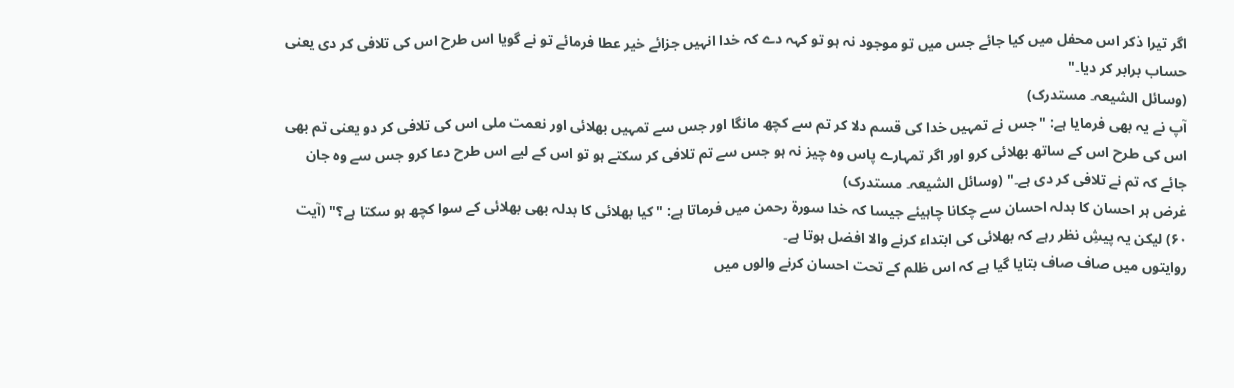اگر تیرا ذکر اس محفل میں کیا جائے جس میں تو موجود نہ ہو تو کہہ دے کہ خدا انہیں جزائے خیر عطا فرمائے تو نے گویا اس طرح اس کی تلافی کر دی یعنی حساب برابر کر دیا۔"
(وسائل الشیعہ۔ مستدرک)
آپ نے یہ بھی فرمایا ہے: "جس نے تمہیں خدا کی قسم دلا کر تم سے کچھ مانگا اور جس سے تمہیں بھلائی اور نعمت ملی اس کی تلافی کر دو یعنی تم بھی اس کی طرح اس کے ساتھ بھلائی کرو اور اگر تمہارے پاس وہ چیز نہ ہو جس سے تم تلافی کر سکتے ہو تو اس کے لیے اس طرح دعا کرو جس سے وہ جان جائے کہ تم نے تلافی کر دی ہے۔" (وسائل الشیعہ۔ مستدرک)
غرض ہر احسان کا بدلہ احسان سے چکانا چاہیئے جیسا کہ خدا سورة رحمن میں فرماتا ہے: "کیا بھلائی کا بدلہ بھی بھلائی کے سوا کچھ ہو سکتا ہے؟" (آیت ۶۰) لیکن یہ پیشِ نظر رہے کہ بھلائی کی ابتداء کرنے والا افضل ہوتا ہے۔
روایتوں میں صاف صاف بتایا گیا ہے کہ اس ظلم کے تحت احسان کرنے والوں میں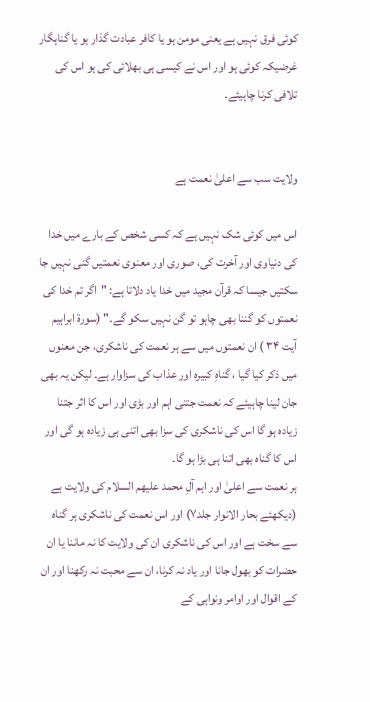کوئی فرق نہیں ہے یعنی مومن ہو یا کافر عبادت گذار ہو یا گناہگار غرضیکہ کوئی ہو اور اس نے کیسی ہی بھلائی کی ہو اس کی تلافی کرنا چاہیئے۔


ولایت سب سے اعلیٰ نعمت ہے

اس میں کوئی شک نہیں ہے کہ کسی شخص کے بارے میں خدا کی دنیاوی اور آخرت کی، صوری اور معنوی نعمتیں گنی نہیں جا سکتیں جیسا کہ قرآن مجید میں خدا یاد دلاتا ہے: "اگر تم خدا کی نعمتوں کو گننا بھی چاہو تو گن نہیں سکو گے۔" (سورة ابراہیم آیت ۳۴ ) ان نعمتوں میں سے ہر نعمت کی ناشکری، جن معنوں میں ذکر کیا گیا ، گناہِ کبیرہ اور عذاب کی سزاوار ہے۔ لیکن یہ بھی جان لینا چاہیئے کہ نعمت جتنی اہم اور بڑی اور اس کا اثر جتنا زیادہ ہو گا اس کی ناشکری کی سزا بھی اتنی ہی زیادہ ہو گی اور اس کا گناہ بھی اتنا ہی بڑا ہو گا۔
ہر نعمت سے اعلیٰ اور اہم آلِ محمد علیھم السلام کی ولایت ہے (دیکھئے بحار الانوار جلد۷) اور اس نعمت کی ناشکری ہر گناہ سے سخت ہے اور اس کی ناشکری ان کی ولایت کا نہ ماننا یا ان حضرات کو بھول جانا اور یاد نہ کرنا، ان سے محبت نہ رکھنا اور ان کے اقوال اور اوامر ونواہی کے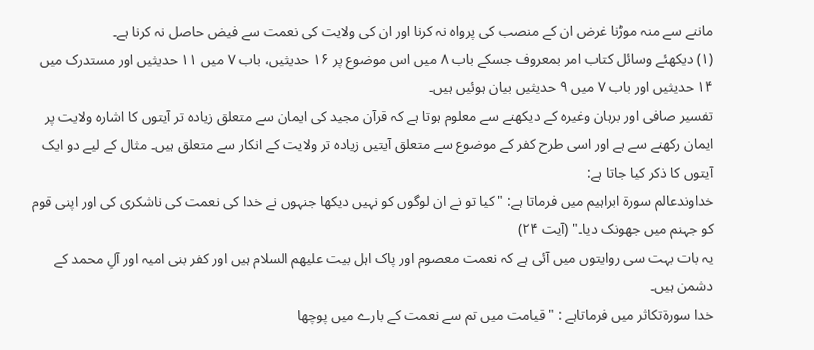ماننے سے منہ موڑنا غرض ان کے منصب کی پرواہ نہ کرنا اور ان کی ولایت کی نعمت سے فیض حاصل نہ کرنا ہے۔
(۱) دیکھئے وسائل کتاب امر بمعروف جسکے باب ۸ میں اس موضوع پر ۱۶ حدیثیں، باب ۷ میں ۱۱ حدیثیں اور مستدرک میں ۱۴ حدیثیں اور باب ۷ میں ۹ حدیثیں بیان ہوئیں ہیں۔
تفسیر صافی اور برہان وغیرہ کے دیکھنے سے معلوم ہوتا ہے کہ قرآن مجید کی ایمان سے متعلق زیادہ تر آیتوں کا اشارہ ولایت پر ایمان رکھنے سے ہے اور اسی طرح کفر کے موضوع سے متعلق آیتیں زیادہ تر ولایت کے انکار سے متعلق ہیں۔ مثال کے لیے دو ایک آیتوں کا ذکر کیا جاتا ہے:
خداوندعالم سورة ابراہیم میں فرماتا ہے: "کیا تو نے ان لوگوں کو نہیں دیکھا جنہوں نے خدا کی نعمت کی ناشکری کی اور اپنی قوم کو جہنم میں جھونک دیا۔" (آیت ۲۴)
یہ بات بہت سی روایتوں میں آئی ہے کہ نعمت معصوم اور پاک اہل بیت علیھم السلام ہیں اور کفر بنی امیہ اور آلِ محمد کے دشمن ہیں۔
خدا سورةتکاثر میں فرماتاہے : "قیامت میں تم سے نعمت کے بارے میں پوچھا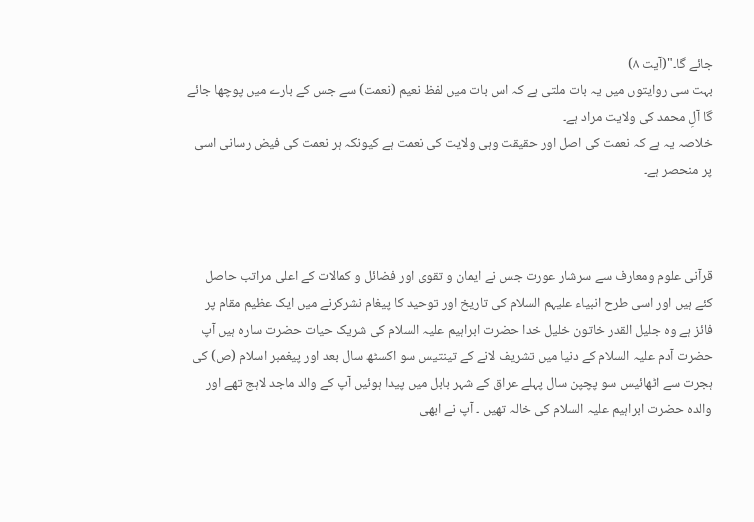جائے گا۔"(آیت ۸)
بہت سی روایتوں میں یہ بات ملتی ہے کہ اس بات میں لفظ نعیم (نعمت) سے جس کے بارے میں پوچھا جائے گا آلِ محمد کی ولایت مراد ہے۔
خلاصہ یہ ہے کہ نعمت کی اصل اور حقیقت وہی ولایت کی نعمت ہے کیونکہ ہر نعمت کی فیض رسانی اسی پر منحصر ہے۔



قرآنی علوم ومعارف سے سرشار عورت جس نے ایمان و تقوی اور فضائل و کمالات کے اعلی مراتب حاصل کئے ہیں اور اسی طرح انبیاء علیہم السلام کی تاریخ اور توحید کا پیغام نشرکرنے میں ایک عظیم مقام پر فائز ہے وہ جلیل القدر خاتون خلیل خدا حضرت ابراہیم علیہ السلام کی شریک حیات حضرت سارہ ہیں آپ حضرت آدم علیہ السلام کے دنیا میں تشریف لانے کے تینتیس سو اکسٹھ سال بعد اور پیغمبر اسلام (ص) کی ہجرت سے اٹھائیس سو پچپن سال پہلے عراق کے شہر بابل میں پیدا ہوئیں آپ کے والد ماجد لاہج تھے اور والدہ حضرت ابراہیم علیہ السلام کی خالہ تھیں ۔ آپ نے ابھی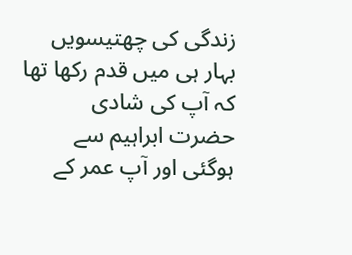زندگی کی چھتیسویں بہار ہی میں قدم رکھا تھا کہ آپ کی شادی حضرت ابراہیم سے ہوگئی اور آپ عمر کے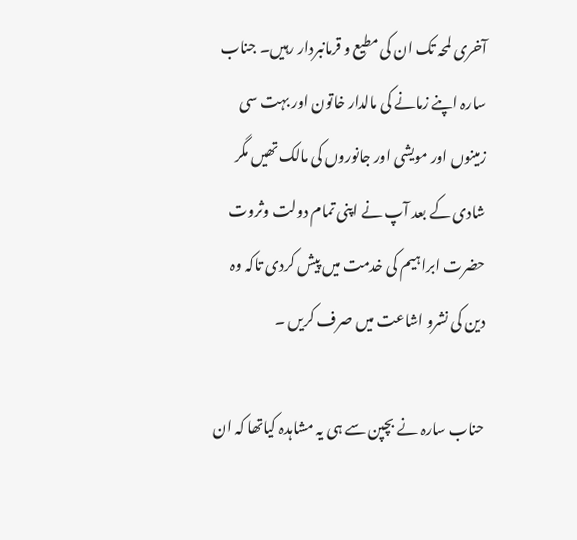آخری لمحہ تک ان کی مطیع و قرمانبردار رہیں۔ جناب سارہ اپنے زمانے کی مالدار خاتون اور بہت سی زمینوں اور مویشی اور جانوروں کی مالک تھیں مگر شادی کے بعد آپ نے اپنی تمام دولت وثروت حضرت ابراہیم کی خدمت میں پیش کردی تاکہ وہ دین کی نشرو اشاعت میں صرف کریں ۔

حناب سارہ نے بچپن سے ہی یہ مشاہدہ کیاتھا کہ ان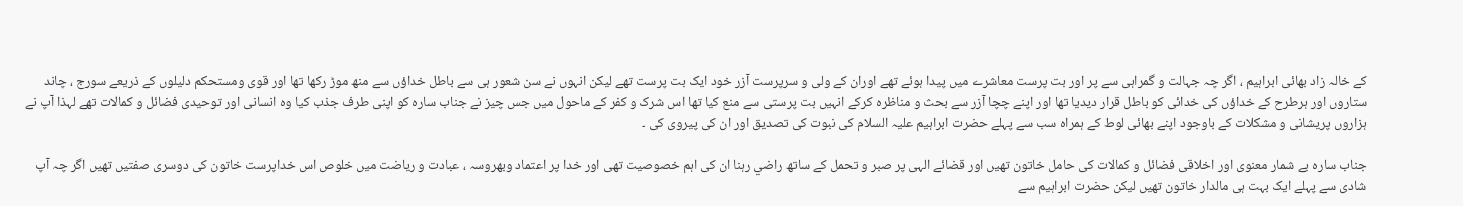کے خالہ زاد بھائی ابراہیم ، اگر چہ جہالت و گمراہی سے پر اور بت پرست معاشرے میں پیدا ہوئے تھے اوران کے ولی و سرپرست آزر خود ایک بت پرست تھے لیکن انہوں نے سن شعور ہی سے باطل خداؤں سے منھ موڑ رکھا تھا اور قوی ومستحکم دلیلوں کے ذریعے سورج ، چاند ستاروں اور ہرطرح کے خداؤں کی خدائی کو باطل قرار دیدیا تھا اور اپنے چچا آزر سے بحث و مناظرہ کرکے انہیں بت پرستی سے منع کیا تھا اس شرک و کفر کے ماحول میں جس چیز نے جناب سارہ کو اپنی طرف جذب کیا وہ انسانی اور توحیدی فضائل و کمالات تھے لہذا آپ نے ہزاروں پریشانی و مشکلات کے باوجود اپنے بھائی لوط کے ہمراہ سب سے پہلے حضرت ابراہیم علیہ السلام کی نبوت کی تصدیق اور ان کی پیروی کی ۔

جناب سارہ بے شمار معنوی اور اخلاقی فضائل و کمالات کی حامل خاتون تھیں اور قضائے الہی پر صبر و تحمل کے ساتھ راضي رہنا ان کی اہم خصوصیت تھی اور خدا پر اعتماد وبھروسہ ، عبادت و ریاضت میں خلوص اس خداپرست خاتون کی دوسری صفتیں تھیں اگر چہ آپ شادی سے پہلے ایک بہت ہی مالدار خاتون تھیں لیکن حضرت ابراہیم سے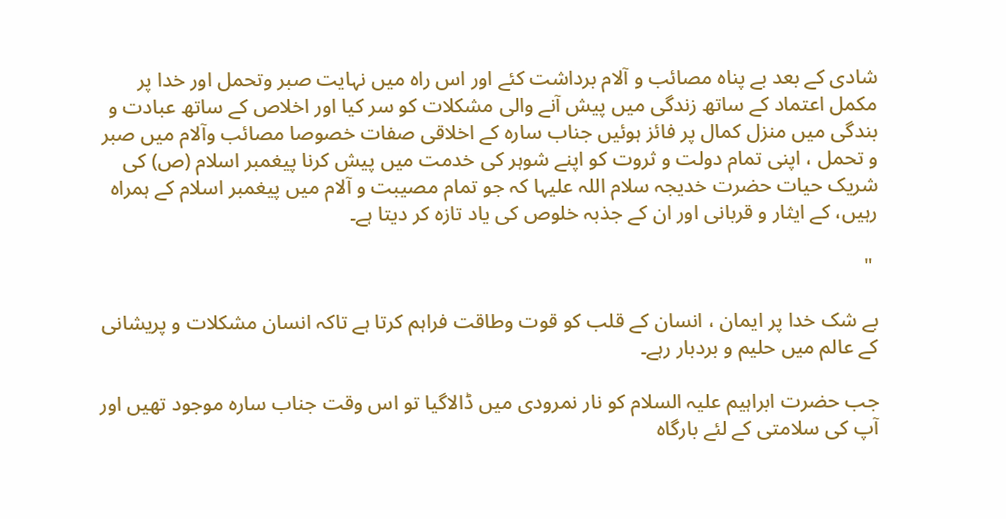شادی کے بعد بے پناہ مصائب و آلام برداشت کئے اور اس راہ میں نہایت صبر وتحمل اور خدا پر مکمل اعتماد کے ساتھ زندگی میں پیش آنے والی مشکلات کو سر کیا اور اخلاص کے ساتھ عبادت و بندگی میں منزل کمال پر فائز ہوئیں جناب سارہ کے اخلاقی صفات خصوصا مصائب وآلام میں صبر و تحمل ، اپنی تمام دولت و ثروت کو اپنے شوہر کی خدمت میں پیش کرنا پیغمبر اسلام (ص) کی شریک حیات حضرت خدیجہ سلام اللہ علیہا کہ جو تمام مصیبت و آلام میں پیغمبر اسلام کے ہمراہ رہیں، کے ایثار و قربانی اور ان کے جذبہ خلوص کی یاد تازہ کر دیتا ہے۔

 "

بے شک خدا پر ایمان ، انسان کے قلب کو قوت وطاقت فراہم کرتا ہے تاکہ انسان مشکلات و پریشانی کے عالم میں حلیم و بردبار رہے۔

جب حضرت ابراہیم علیہ السلام کو نار نمرودی میں ڈالاگیا تو اس وقت جناب سارہ موجود تھیں اور آپ کی سلامتی کے لئے بارگاہ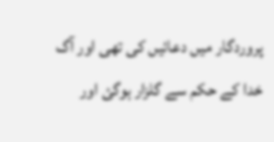پروردگار میں دعائیں کی تھی اور آگ خدا کے حکم سے گلزار ہوگئ اور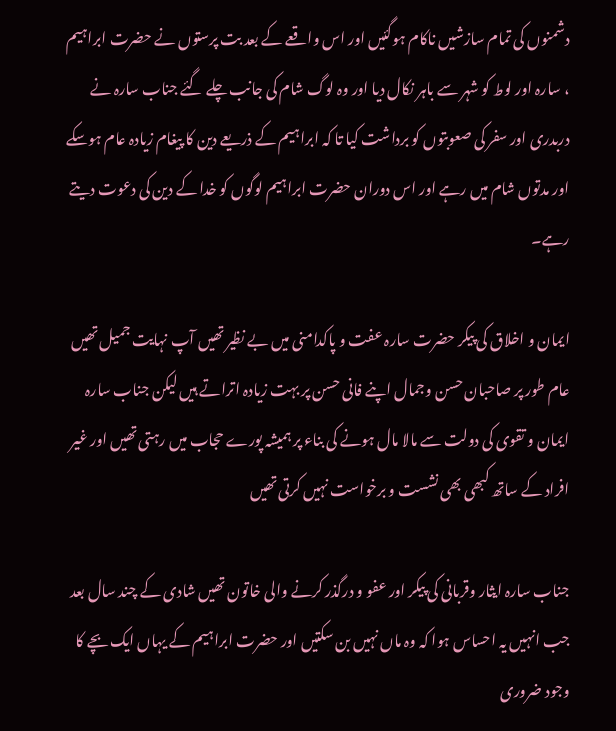دشمنوں کی تمام سازشیں ناکام ہوگئیں اور اس واقعے کے بعد بت پرستوں نے حضرت ابراہیم ، سارہ اور لوط کو شہر سے باہر نکال دیا اور وہ لوگ شام کی جانب چلے گئے جناب سارہ نے دربدری اور سفر کی صعوبتوں کو برداشت کیا تا کہ ابراہیم کے ذریعے دین کا پیغام زیادہ عام ہوسکے اور مدتوں شام میں رہے اور اس دوران حضرت ابراہیم لوگوں کو خدا کے دین کی دعوت دیتے رہے۔

ایمان و اخلاق کی پیکر حضرت سارہ عفت و پاکدامنی میں بے نظیر تھیں آپ نہایت جمیل تھیں عام طور پر صاحبان حسن وجمال اپنے فانی حسن پر بہت زیادہ اتراتے ہیں لیکن جناب سارہ ایمان و تقوی کی دولت سے مالا مال ہونے کی بناء پر ہمیشہ پورے حجاب میں رہتی تھیں اور غیر افراد کے ساتھ کبھی بھی نشست و برخواست نہیں کرتی تھیں

جناب سارہ ایثار وقربانی کی پیکر اور عفو و درگذر کرنے والی خاتون تھیں شادی کے چند سال بعد جب انہیں یہ احساس ہوا کہ وہ ماں نہیں بن سکتیں اور حضرت ابراہیم کے یہاں ایک بچے کا وجود ضروری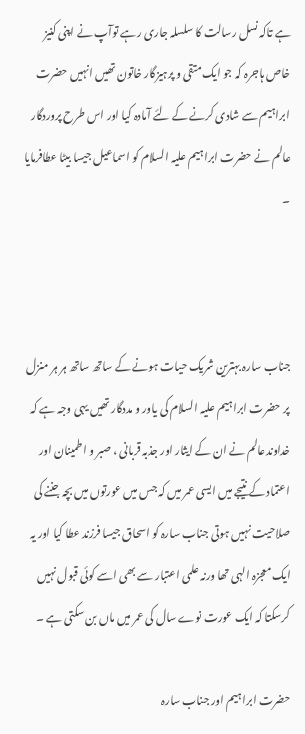ہے تاکہ نسل رسالت کا سلسلہ جاری رہے توآپ نے اپنی کنیز خاص ہاجرہ کہ جو ایک متقی و پرہیزگار خاتون تھیں انہیں حضرت ابراہیم سے شادی کرنے کے لئے آمادہ کیا اور اس طرح پروردگار عالم نے حضرت ابراہیم علیہ السلام کو اسماعیل جیسا بیٹا عطافرمایا ۔



جناب سارہ بہترین شریک حیات ہونے کے ساتھ ساتھ ہر ہر منزل پر حضرت ابراہیم علیہ السلام کی یاور و مددگار تھیں یہی وجہ ہے کہ خداوندعالم نے ان کے ایثار اور جذبہ قربانی ، صبر و اطمینان اور اعتماد کے نتیجے میں ایسی عمر میں کہ جس میں عورتوں میں بچہ جننے کی صلاحیت نہیں ہوتی جناب سارہ کو اسحاق جیسا فرزند عطا کیا اور یہ ایک معجزہ الہی تھا ورنہ علمی اعتبار سے بھی اسے کوئی قبول نہیں کرسکتا کہ ایک عورت نوے سال کی عمر میں ماں بن سکتی ہے ۔

حضرت ابراہیم اور جناب سارہ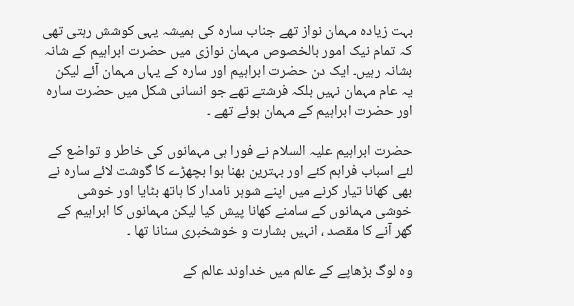بہت زیادہ مہمان نواز تھے جناب سارہ کی ہمیشہ یہی کوشش رہتی تھی کہ تمام نیک امور بالخصوص مہمان نوازی میں حضرت ابراہیم کے شانہ بشانہ رہیں۔ ایک دن حضرت ابراہیم اور سارہ کے یہاں مہمان آئے لیکن یہ عام مہمان نہیں بلکہ فرشتے تھے جو انسانی شکل میں حضرت سارہ اور حضرت ابراہیم کے مہمان ہوئے تھے ۔

حضرت ابراہیم علیہ السلام نے فورا ہی مہمانوں کی خاطر و تواضع کے لئے اسباب فراہم کئے اور بہترین بھنا ہوا بچھڑے کا گوشت لائے سارہ نے بھی کھانا تیار کرنے میں اپنے شوہر نامدار کا ہاتھ بٹایا اور خوشی خوشی مہمانوں کے سامنے کھانا پیش کیا لیکن مہمانوں کا ابراہیم کے گھر آنے کا مقصد ، انہیں بشارت و خوشخبری سنانا تھا ۔

وہ لوگ بڑھاپے کے عالم میں خداوند عالم کے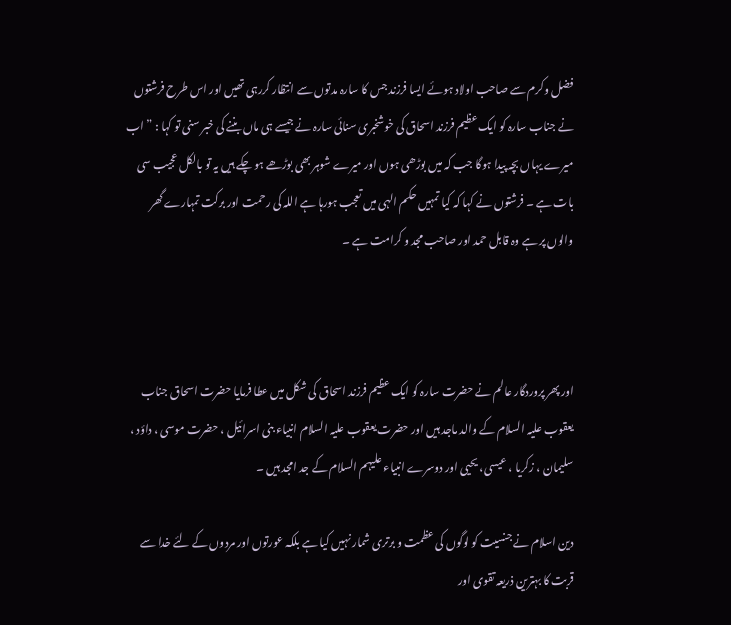فضل وکرم سے صاحب اولاد ہوئے ایسا فرزند جس کا سارہ مدتوں سے انتظار کررہی تھیں اور اس طرح فرشتوں نے جناب سارہ کو ایک عظیم فرزند اسحاق کی خوشخبری سنائی سارہ نے جیسے ہی ماں بننے کی خبر سنی تو کہا : ” اب میرے یہاں بچہ پیدا ہوگا جب کہ میں بوڑھی ہوں اور میرے شوہر بھی بوڑھے ہو چکے ہیں یہ تو بالکل عجیب سی بات ہے ۔ فرشتوں نے کہا کہ کیا تمہیں حکم الہی میں تعجب ہورہا ہے اللہ کی رحمت اور برکت تمہارے گھر والوں پر ہے وہ قابل حمد اور صاحب مجد و کرامت ہے ۔



اور پھر پروردگار عالم نے حضرت سارہ کو ایک عظیم فرزند اسحاق کی شکل میں عطا فرمایا حضرت اسحاق جناب یعقوب علیہ السلام کے والد ماجد ہیں اور حضرت یعقوب علیہ السلام انبیاء بنی اسرائیل ، حضرت موسی ، داؤد ، سلیمان ، زکریا ، عیسی، یحیی اور دوسرے انبیاء علیہم السلام کے جد امجد ہیں ۔

دین اسلام نے جنسیت کو لوگوں کی عظمت و برتری شمار نہیں کیا ہے بلکہ عورتوں اور مردوں کے لئے خدا سے قربت کا بہترین ذریعہ تقوی اور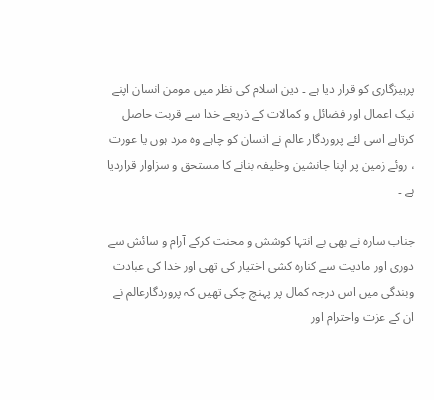پرہیزگاری کو قرار دیا ہے ۔ دین اسلام کی نظر میں مومن انسان اپنے نیک اعمال اور فضائل و کمالات کے ذریعے خدا سے قربت حاصل کرتاہے اسی لئے پروردگار عالم نے انسان کو چاہے وہ مرد ہوں یا عورت ، روئے زمین پر اپنا جانشین وخلیفہ بنانے کا مستحق و سزاوار قراردیا ہے ۔

جناب سارہ نے بھی بے انتہا کوشش و محنت کرکے آرام و سائش سے دوری اور مادیت سے کنارہ کشی اختیار کی تھی اور خدا کی عبادت وبندگی میں اس درجہ کمال پر پہنچ چکی تھیں کہ پروردگارعالم نے ان کے عزت واحترام اور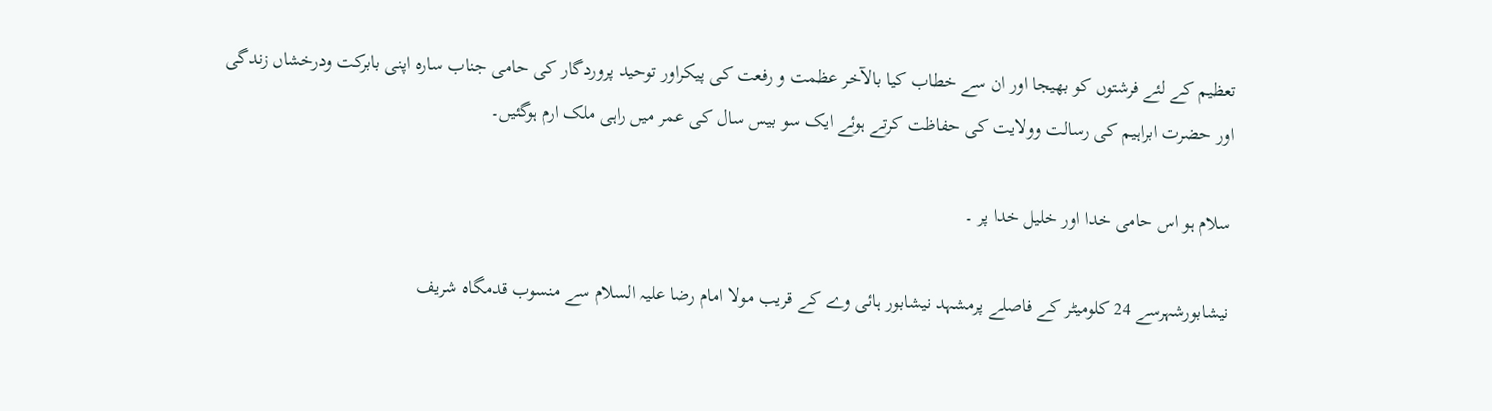تعظیم کے لئے فرشتوں کو بھیجا اور ان سے خطاب کیا بالآخر عظمت و رفعت کی پیکراور توحید پروردگار کی حامی جناب سارہ اپنی بابرکت ودرخشاں زندگی اور حضرت ابراہیم کی رسالت وولایت کی حفاظت کرتے ہوئے ایک سو بیس سال کی عمر میں راہی ملک ارم ہوگئیں۔

سلام ہو اس حامی خدا اور خلیل خدا پر ۔

نیشابورشہرسے 24 کلومیٹر کے فاصلے پرمشہد نیشابور ہائی وے کے قریب مولا امام رضا علیہ السلام سے منسوب قدمگاہ شریف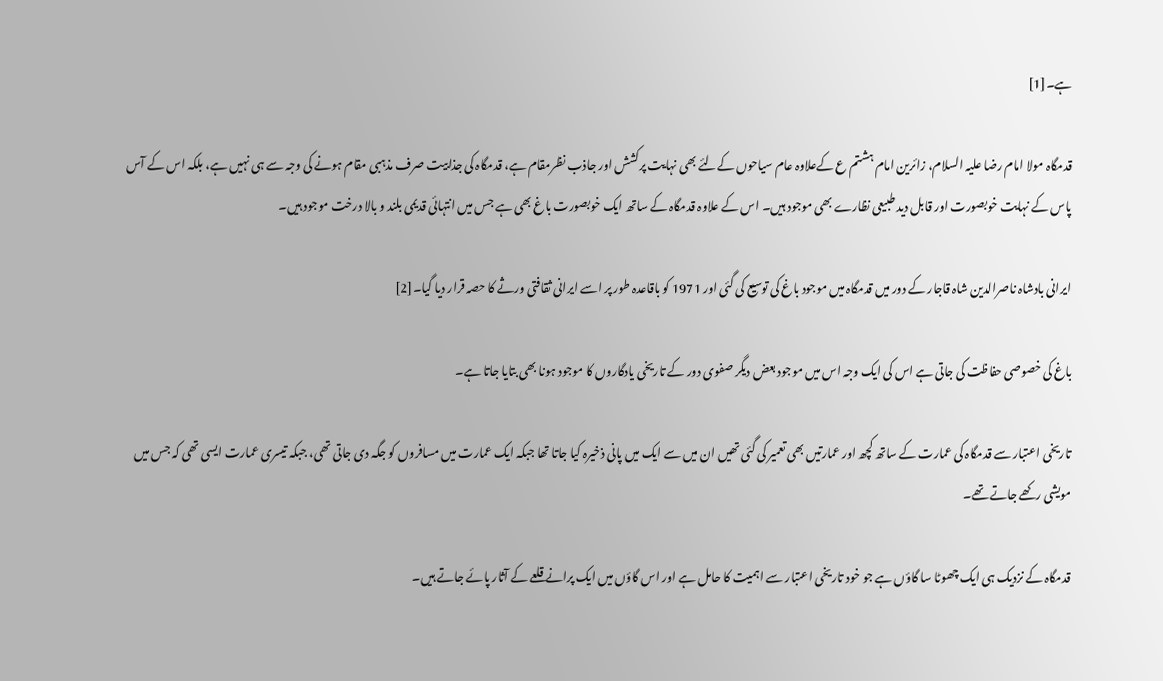ہے۔[1]

قدمگاہ مولا امام رضا علیہ السلام، زائرین امام ہشتم ع کےعلاوہ عام سیاحوں کےلئے بھی نہایت پرکشش اور جاذب نظرمقام ہے، قدمگاہ کی جذابیت صرف مذہبی مقام ہونے کی وجہ سے ہی نہیں ہے، بلکہ اس کے آس پاس کے نہایت خوبصورت اور قابل دید طبیعی نظارے بھی موجود ہیں۔ اس کے علاوہ قدمگاہ کے ساتھ ایک خوبصورت باغ بھی ہے جس میں انتہائی قدیمی بلند و بالا درخت موجود ہیں۔

ایرانی بادشاہ ناصرالدین شاہ قاجار کے دور میں قدمگاہ میں موجود باغ کی توسیع کی گئی اور 1971 کو باقاعدہ طور پر اسے ایرانی ثقافتی ورثے کا حصہ قرار دیا گیا۔[2]

باغ کی خصوصی حفاظت کی جاتی ہے اس کی ایک وجہ اس میں موجود بعض دیگر صفوی دور کے تاریخی یادگاروں کا موجود ہونا بھی بتایا جاتا ہے۔

تاریخی اعتبار سے قدمگاہ کی عمارت کے ساتھ کچھ اور عمارتیں بھی تعمیر کی گئی تھیں ان میں سے ایک میں پانی ذخیرہ کیا جاتا تھا جبکہ ایک عمارت میں مسافروں کو جگہ دی جاتی تھی، جبکہ تیسری عمارت ایسی تھی کہ جس میں مویشی رکھے جاتے تھے۔

قدمگاہ کے نزدیک ہی ایک چھوٹا سا گاؤں ہے جو خود تاریخی اعتبار سے اہمیت کا حامل ہے اور اس گاؤں میں ایک پرانے قلعے کے آثار پائے جاتے ہیں۔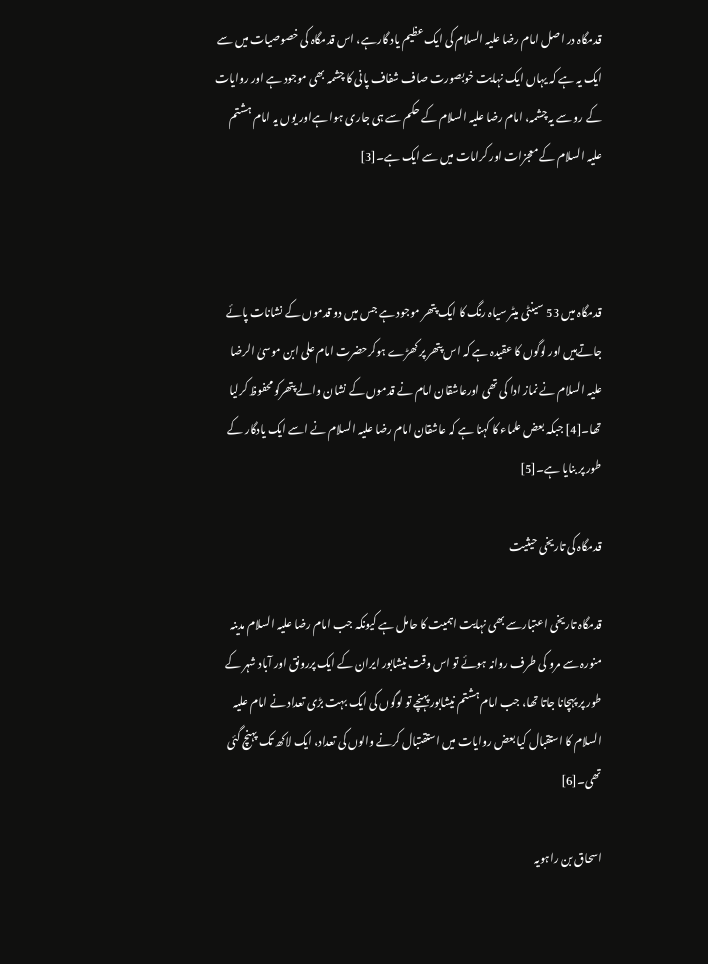قدمگاہ در اصل امام رضا علیہ السلام کی ایک عظیم یاد گارہے، اس قدمگاہ کی خصوصیات میں سے ایک یہ ہے کہ یہاں ایک نہایت خوبصورت صاف شفاف پانی کا چشمہ بھی موجود ہے اور روایات کے رو سے یہ چشمہ، امام رضا علیہ السلام کے حکم سے ہی جاری ہوا ہےاور یوں یہ امام ہشتم علیہ السلام کے معجزات اور کرامات میں سے ایک ہے۔[3]



قدمگاہ میں 53 سینٹی میٹر سیاہ رنگ کا ایک پتھر موجود ہے جس میں دو قدموں کے نشانات پائے جاتےہیں اور لوگوں کا عقیدہ ہے کہ اس پتھر پر کھڑے ہوکرحضرت امام علی ابن موسیٰ الرضا علیہ السلام نے نماز ادا کی تھی اورعاشقان امام نے قدموں کے نشان والے پتھرکو محفوظ کرلیا تھا۔[4] جبکہ بعض علماء کا کہنا ہے کہ عاشقان امام رضا علیہ السلام نے اسے ایک یادگار کے طور پر بنایا ہے۔[5]

قدمگاہ کی تاریخی حیثیت

قدمگاہ تاریخی اعتبارسے بھی نہایت اہمیت کا حامل ہے کیونکہ جب امام رضا علیہ السلام مدینہ منورہ سے مرو کی طرف روانہ ہوئے تو اس وقت نیشابور ایران کے ایک پررونق اور آباد شہر کے طور پر پہچانا جاتا تھا، جب امام ہشتم نیشابور پہنچے تو لوگوں کی ایک بہت بڑی تعداد نے امام علیہ السلام کا استقبال کیا بعض روایات میں استقتبال کرنے والوں کی تعداد، ایک لاکھ تک پہنچ گئی تھی۔[6]

اسحاق بن راہویہ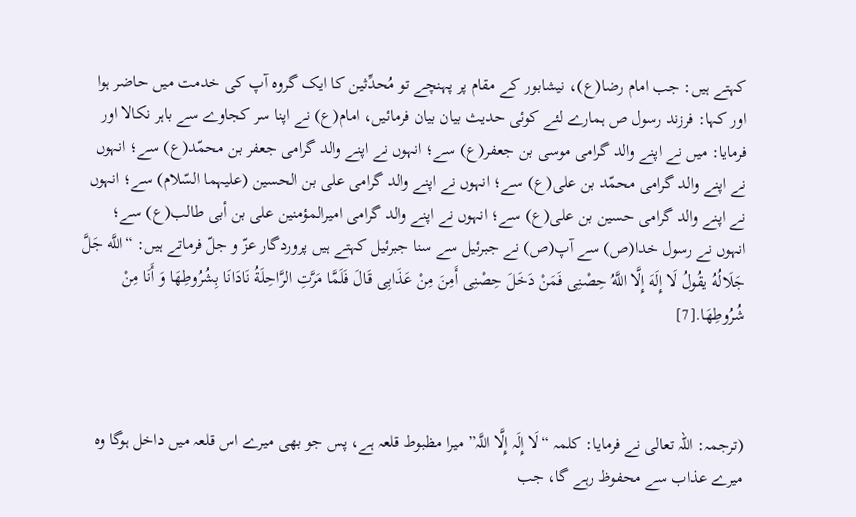کہتے ہیں: جب امام رضا(ع)، نیشابور کے مقام پر پہنچے تو مُحدِّثین کا ایک گروہ آپ کی خدمت میں حاضر ہوا اور کہا: فرزند رسول ص ہمارے لئے کوئی حدیث بیان بیان فرمائیں، امام(ع) نے اپنا سر کجاوے سے باہر نکالا اور فرمایا: میں نے اپنے والد گرامی موسی بن جعفر(ع) سے؛ انہوں نے اپنے والد گرامی جعفر بن محمّد(ع) سے؛ انہوں نے اپنے والد گرامی محمّد بن علی(ع) سے؛ انہوں نے اپنے والد گرامی علی بن الحسین (علیہما السّلام) سے؛ انہوں نے اپنے والد گرامی حسین بن علی(ع) سے؛ انہوں نے اپنے والد گرامی امیرالمؤمنین علی بن أبی طالب(ع) سے؛ انہوں نے رسول خدا(ص) سے آپ(ص) نے جبرئیل سے سنا جبرئیل کہتے ہیں پروردگار عزّ و جلّ فرماتے ہیں: “اللَّه جَلَّ جَلَالُهُ یقُولُ لَا إِلَهَ إِلَّا اللَّهُ حِصْنِی فَمَنْ دَخَلَ حِصْنِی أَمِنَ مِنْ عَذَابِی قَالَ فَلَمَّا مَرَّتِ الرَّاحِلَةُ نَادَانَا بِشُرُوطِهَا وَ أَنَا مِنْ شُرُوطِهَا.[7]



(ترجمہ: اللہ تعالی نے فرمایا: کلمہ “لَا إِلَہ إِلَّا اللَّہ” میرا مظبوط قلعہ ہے، پس جو بھی میرے اس قلعہ میں داخل ہوگا وہ میرے عذاب سے محفوظ رہے گا، جب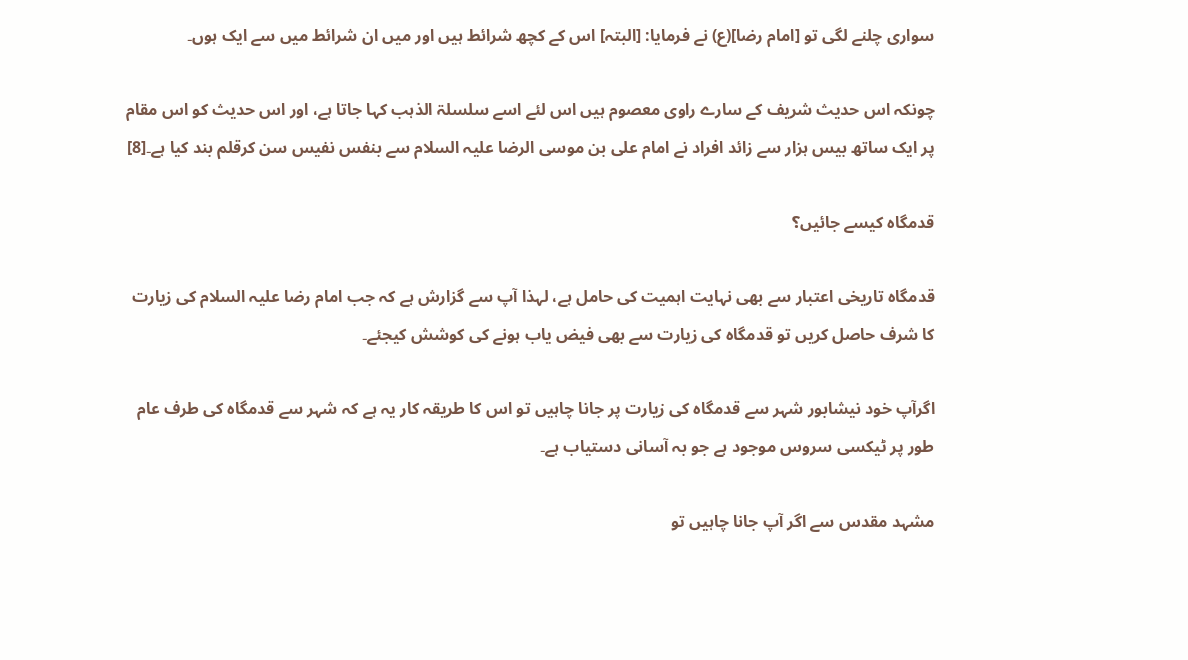سواری چلنے لگی تو [امام رضا](ع) نے فرمایا: [البتہ] اس کے کچھ شرائط ہیں اور میں ان شرائط میں سے ایک ہوں۔

چونکہ اس حدیث شریف کے سارے راوی معصوم ہیں اس لئے اسے سلسلۃ الذہب کہا جاتا ہے، اور اس حدیث کو اس مقام پر ایک ساتھ بیس ہزار سے زائد افراد نے امام علی بن موسی الرضا علیہ السلام سے بنفس نفیس سن کرقلم بند کیا ہے۔[8]

قدمگاہ کیسے جائیں؟

قدمگاہ تاریخی اعتبار سے بھی نہایت اہمیت کی حامل ہے، لہذا آپ سے گزارش ہے کہ جب امام رضا علیہ السلام کی زیارت کا شرف حاصل کریں تو قدمگاہ کی زیارت سے بھی فیض یاب ہونے کی کوشش کیجئے۔

اگرآپ خود نیشابور شہر سے قدمگاہ کی زیارت پر جانا چاہیں تو اس کا طریقہ کار یہ ہے کہ شہر سے قدمگاہ کی طرف عام طور پر ٹیکسی سروس موجود ہے جو بہ آسانی دستیاب ہے۔

مشہد مقدس سے اگر آپ جانا چاہیں تو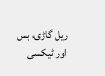ریل گاڑی، بس اور ٹیکسی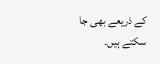کے ذریعے بھی جا سکتے ہیں۔